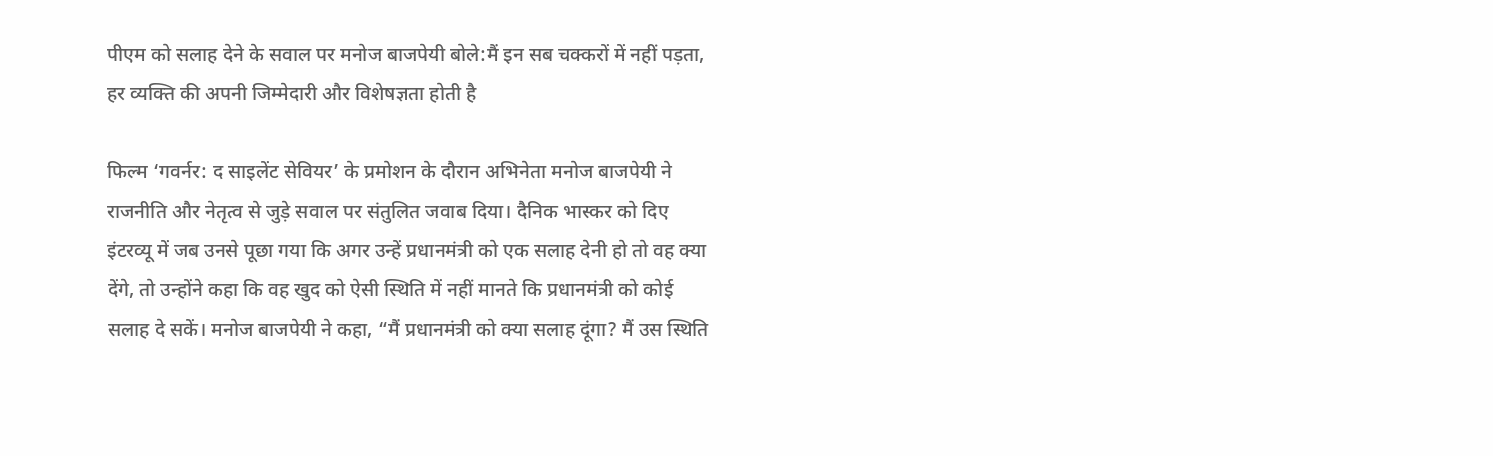पीएम को सलाह देने के सवाल पर मनोज बाजपेयी बोले:मैं इन सब चक्करों में नहीं पड़ता, हर व्यक्ति की अपनी जिम्मेदारी और विशेषज्ञता होती है

फिल्म ‘गवर्नर: द साइलेंट सेवियर’ के प्रमोशन के दौरान अभिनेता मनोज बाजपेयी ने राजनीति और नेतृत्व से जुड़े सवाल पर संतुलित जवाब दिया। दैनिक भास्कर को दिए इंटरव्यू में जब उनसे पूछा गया कि अगर उन्हें प्रधानमंत्री को एक सलाह देनी हो तो वह क्या देंगे, तो उन्होंने कहा कि वह खुद को ऐसी स्थिति में नहीं मानते कि प्रधानमंत्री को कोई सलाह दे सकें। मनोज बाजपेयी ने कहा, “मैं प्रधानमंत्री को क्या सलाह दूंगा? मैं उस स्थिति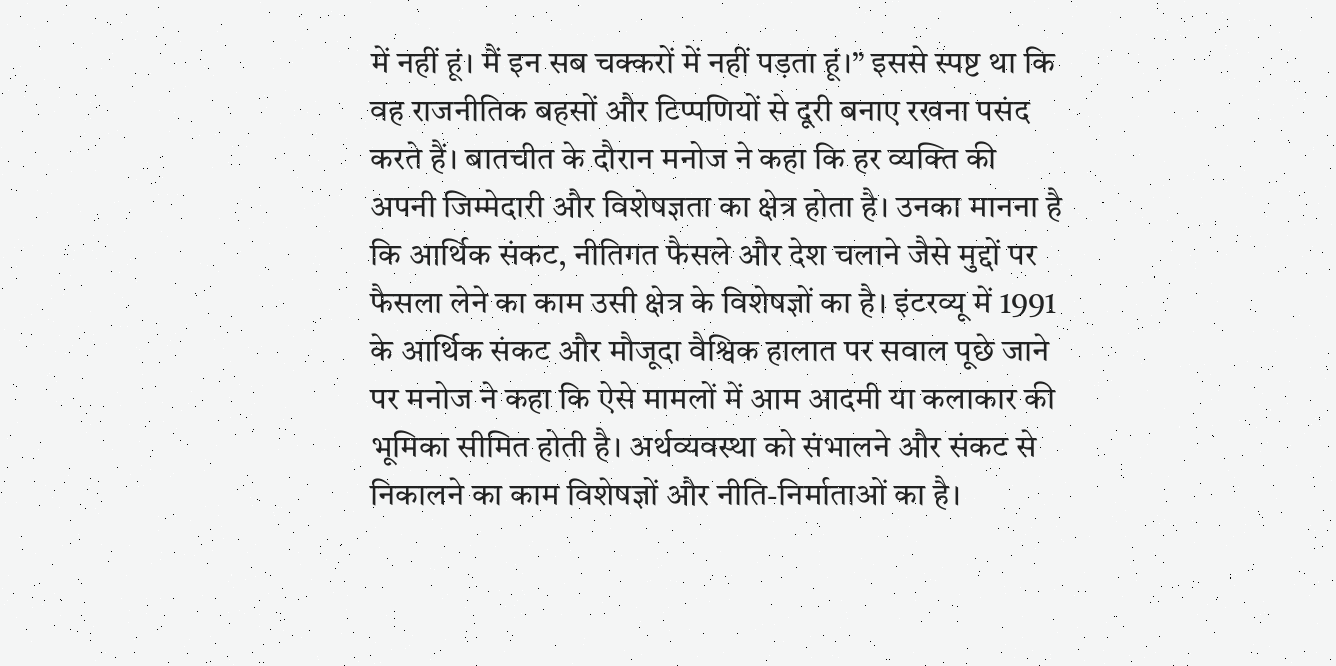में नहीं हूं। मैं इन सब चक्करों में नहीं पड़ता हूं।” इससे स्पष्ट था कि वह राजनीतिक बहसों और टिप्पणियों से दूरी बनाए रखना पसंद करते हैं। बातचीत के दौरान मनोज ने कहा कि हर व्यक्ति की अपनी जिम्मेदारी और विशेषज्ञता का क्षेत्र होता है। उनका मानना है कि आर्थिक संकट, नीतिगत फैसले और देश चलाने जैसे मुद्दों पर फैसला लेने का काम उसी क्षेत्र के विशेषज्ञों का है। इंटरव्यू में 1991 के आर्थिक संकट और मौजूदा वैश्विक हालात पर सवाल पूछे जाने पर मनोज ने कहा कि ऐसे मामलों में आम आदमी या कलाकार की भूमिका सीमित होती है। अर्थव्यवस्था को संभालने और संकट से निकालने का काम विशेषज्ञों और नीति-निर्माताओं का है।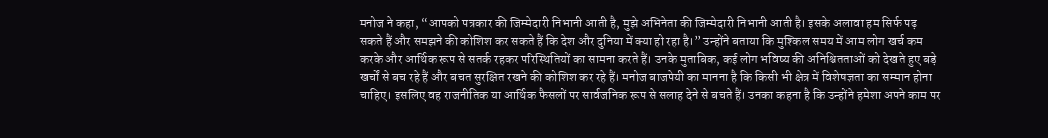मनोज ने कहा, “आपको पत्रकार की जिम्मेदारी निभानी आती है, मुझे अभिनेता की जिम्मेदारी निभानी आती है। इसके अलावा हम सिर्फ पढ़ सकते हैं और समझने की कोशिश कर सकते हैं कि देश और दुनिया में क्या हो रहा है।” उन्होंने बताया कि मुश्किल समय में आम लोग खर्च कम करके और आर्थिक रूप से सतर्क रहकर परिस्थितियों का सामना करते हैं। उनके मुताबिक, कई लोग भविष्य की अनिश्चितताओं को देखते हुए बड़े खर्चों से बच रहे हैं और बचत सुरक्षित रखने की कोशिश कर रहे हैं। मनोज बाजपेयी का मानना है कि किसी भी क्षेत्र में विशेषज्ञता का सम्मान होना चाहिए। इसलिए वह राजनीतिक या आर्थिक फैसलों पर सार्वजनिक रूप से सलाह देने से बचते हैं। उनका कहना है कि उन्होंने हमेशा अपने काम पर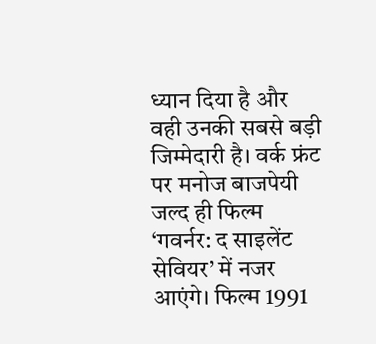ध्यान दिया है और वही उनकी सबसे बड़ी जिम्मेदारी है। वर्क फ्रंट पर मनोज बाजपेयी जल्द ही फिल्म ‘गवर्नर: द साइलेंट सेवियर’ में नजर आएंगे। फिल्म 1991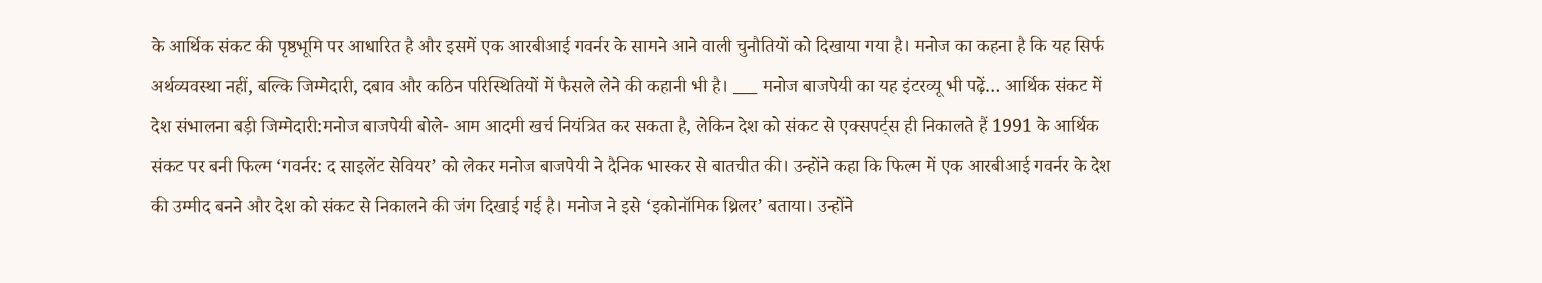के आर्थिक संकट की पृष्ठभूमि पर आधारित है और इसमें एक आरबीआई गवर्नर के सामने आने वाली चुनौतियों को दिखाया गया है। मनोज का कहना है कि यह सिर्फ अर्थव्यवस्था नहीं, बल्कि जिम्मेदारी, दबाव और कठिन परिस्थितियों में फैसले लेने की कहानी भी है। ___ मनोज बाजपेयी का यह इंटरव्यू भी पढ़ें… आर्थिक संकट में देश संभालना बड़ी जिम्मेदारी:मनोज बाजपेयी बोले- आम आदमी खर्च नियंत्रित कर सकता है, लेकिन देश को संकट से एक्सपर्ट्स ही निकालते हैं 1991 के आर्थिक संकट पर बनी फिल्म ‘गवर्नर: द साइलेंट सेवियर’ को लेकर मनोज बाजपेयी ने दैनिक भास्कर से बातचीत की। उन्होंने कहा कि फिल्म में एक आरबीआई गवर्नर के देश की उम्मीद बनने और देश को संकट से निकालने की जंग दिखाई गई है। मनोज ने इसे ‘इकोनॉमिक थ्रिलर’ बताया। उन्होंने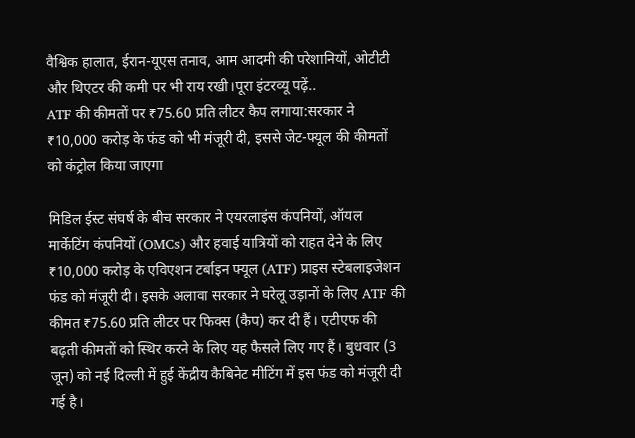वैश्विक हालात, ईरान-यूएस तनाव, आम आदमी की परेशानियों, ओटीटी और थिएटर की कमी पर भी राय रखी।पूरा इंटरव्यू पढ़ें..
ATF की कीमतों पर ₹75.60 प्रति लीटर कैप लगाया:सरकार ने ₹10,000 करोड़ के फंड को भी मंजूरी दी, इससे जेट-फ्यूल की कीमतों को कंट्रोल किया जाएगा

मिडिल ईस्ट संघर्ष के बीच सरकार ने एयरलाइंस कंपनियों, ऑयल मार्केटिंग कंपनियों (OMCs) और हवाई यात्रियों को राहत देने के लिए ₹10,000 करोड़ के एविएशन टर्बाइन फ्यूल (ATF) प्राइस स्टेबलाइजेशन फंड को मंजूरी दी। इसके अलावा सरकार ने घरेलू उड़ानों के लिए ATF की कीमत ₹75.60 प्रति लीटर पर फिक्स (कैप) कर दी हैं। एटीएफ की बढ़ती कीमतों को स्थिर करने के लिए यह फैसले लिए गए हैं। बुधवार (3 जून) को नई दिल्ली में हुई केंद्रीय कैबिनेट मीटिंग में इस फंड को मंजूरी दी गई है।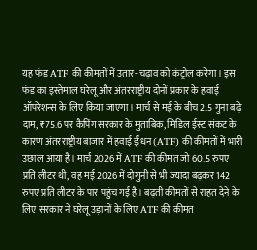यह फंड ATF की कीमतों में उतार-चढ़ाव को कंट्रोल करेगा। इस फंड का इस्तेमाल घरेलू और अंतरराष्ट्रीय दोनों प्रकार के हवाई ऑपरेशन्स के लिए किया जाएगा। मार्च से मई के बीच 2.5 गुना बढ़े दाम, ₹75.6 पर कैपिंग सरकार के मुताबिक, मिडिल ईस्ट संकट के कारण अंतरराष्ट्रीय बाजार में हवाई ईंधन (ATF) की कीमतों में भारी उछाल आया है। मार्च 2026 में ATF की कीमत जो 60.5 रुपए प्रति लीटर थी, वह मई 2026 में दोगुनी से भी ज्यादा बढ़कर 142 रुपए प्रति लीटर के पार पहुंच गई है। बढ़ती कीमतों से राहत देने के लिए सरकार ने घरेलू उड़ानों के लिए ATF की कीमत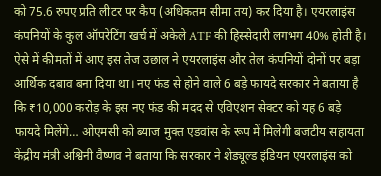को 75.6 रुपए प्रति लीटर पर कैप (अधिकतम सीमा तय) कर दिया है। एयरलाइंस कंपनियों के कुल ऑपरेटिंग खर्च में अकेले ATF की हिस्सेदारी लगभग 40% होती है। ऐसे में कीमतों में आए इस तेज उछाल ने एयरलाइंस और तेल कंपनियों दोनों पर बड़ा आर्थिक दबाव बना दिया था। नए फंड से होने वाले 6 बड़े फायदे सरकार ने बताया है कि ₹10,000 करोड़ के इस नए फंड की मदद से एविएशन सेक्टर को यह 6 बड़े फायदे मिलेंगे… ओएमसी को ब्याज मुक्त एडवांस के रूप में मिलेगी बजटीय सहायता केंद्रीय मंत्री अश्विनी वैष्णव ने बताया कि सरकार ने शेड्यूल्ड इंडियन एयरलाइंस को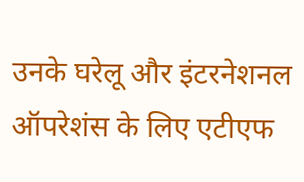उनके घरेलू और इंटरनेशनल ऑपरेशंस के लिए एटीएफ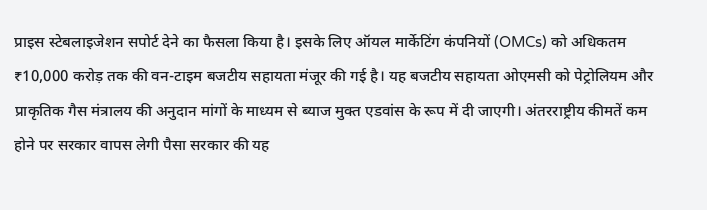प्राइस स्टेबलाइजेशन सपोर्ट देने का फैसला किया है। इसके लिए ऑयल मार्केटिंग कंपनियों (OMCs) को अधिकतम ₹10,000 करोड़ तक की वन-टाइम बजटीय सहायता मंजूर की गई है। यह बजटीय सहायता ओएमसी को पेट्रोलियम और प्राकृतिक गैस मंत्रालय की अनुदान मांगों के माध्यम से ब्याज मुक्त एडवांस के रूप में दी जाएगी। अंतरराष्ट्रीय कीमतें कम होने पर सरकार वापस लेगी पैसा सरकार की यह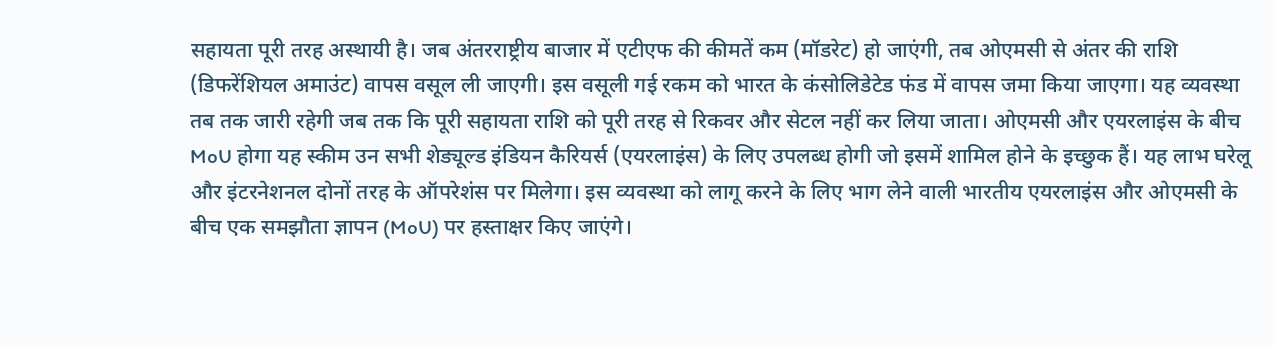सहायता पूरी तरह अस्थायी है। जब अंतरराष्ट्रीय बाजार में एटीएफ की कीमतें कम (मॉडरेट) हो जाएंगी, तब ओएमसी से अंतर की राशि (डिफरेंशियल अमाउंट) वापस वसूल ली जाएगी। इस वसूली गई रकम को भारत के कंसोलिडेटेड फंड में वापस जमा किया जाएगा। यह व्यवस्था तब तक जारी रहेगी जब तक कि पूरी सहायता राशि को पूरी तरह से रिकवर और सेटल नहीं कर लिया जाता। ओएमसी और एयरलाइंस के बीच MoU होगा यह स्कीम उन सभी शेड्यूल्ड इंडियन कैरियर्स (एयरलाइंस) के लिए उपलब्ध होगी जो इसमें शामिल होने के इच्छुक हैं। यह लाभ घरेलू और इंटरनेशनल दोनों तरह के ऑपरेशंस पर मिलेगा। इस व्यवस्था को लागू करने के लिए भाग लेने वाली भारतीय एयरलाइंस और ओएमसी के बीच एक समझौता ज्ञापन (MoU) पर हस्ताक्षर किए जाएंगे।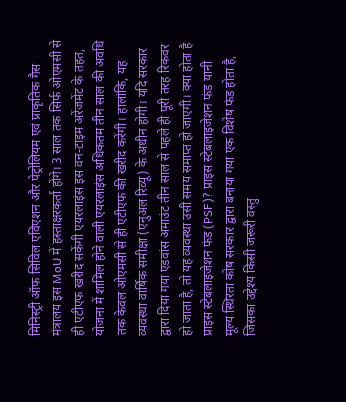मिनिस्ट्री ऑफ सिविल एविएशन और पेट्रोलियम एवं प्राकृतिक गैस मंत्रालय इस MoU में हस्ताक्षरकर्ता होंगे। 3 साल तक सिर्फ ओएमसी से ही एटीएफ खरीद सकेंगी एयरलाइंस इस वन-टाइम अरेंजमेंट के तहत, योजना में शामिल होने वाली एयरलाइंस अधिकतम तीन साल की अवधि तक केवल ओएमसी से ही एटीएफ की खरीद करेंगी। हालांकि, यह व्यवस्था वार्षिक समीक्षा (एनुअल रिव्यू) के अधीन होगी। यदि सरकार द्वारा दिया गया एडवांस अमाउंट तीन साल से पहले ही पूरी तरह रिकवर हो जाता है, तो यह व्यवस्था उसी समय समाप्त हो जाएगी। क्या होता है प्राइस स्टेबलाइजेशन फंड (PSF)? प्राइस स्टेबलाइजेशन फंड यानी मूल्य स्थिरता कोष सरकार द्वारा बनाया गया एक विशेष फंड होता है, जिसका उद्देश्य किसी जरूरी वस्तु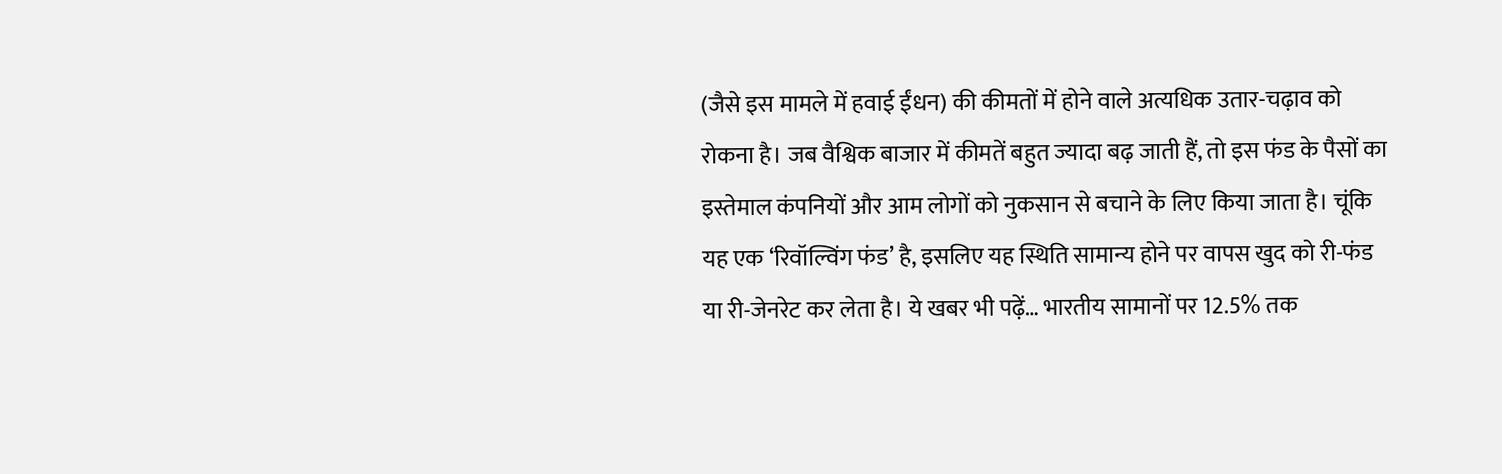(जैसे इस मामले में हवाई ईंधन) की कीमतों में होने वाले अत्यधिक उतार-चढ़ाव को रोकना है। जब वैश्विक बाजार में कीमतें बहुत ज्यादा बढ़ जाती हैं, तो इस फंड के पैसों का इस्तेमाल कंपनियों और आम लोगों को नुकसान से बचाने के लिए किया जाता है। चूंकि यह एक ‘रिवॉल्विंग फंड’ है, इसलिए यह स्थिति सामान्य होने पर वापस खुद को री-फंड या री-जेनरेट कर लेता है। ये खबर भी पढ़ें… भारतीय सामानों पर 12.5% तक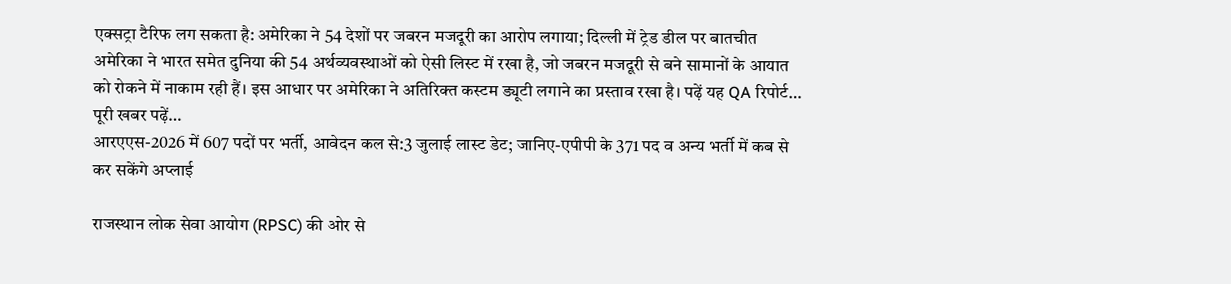एक्सट्रा टैरिफ लग सकता है: अमेरिका ने 54 देशों पर जबरन मजदूरी का आरोप लगाया; दिल्ली में ट्रेड डील पर बातचीत अमेरिका ने भारत समेत दुनिया की 54 अर्थव्यवस्थाओं को ऐसी लिस्ट में रखा है, जो जबरन मजदूरी से बने सामानों के आयात को रोकने में नाकाम रही हैं। इस आधार पर अमेरिका ने अतिरिक्त कस्टम ड्यूटी लगाने का प्रस्ताव रखा है। पढ़ें यह QA रिपोर्ट… पूरी खबर पढ़ें…
आरएएस-2026 में 607 पदों पर भर्ती, आवेदन कल से:3 जुलाई लास्ट डेट; जानिए-एपीपी के 371 पद व अन्य भर्ती में कब से कर सकेंगे अप्लाई

राजस्थान लोक सेवा आयोग (RPSC) की ओर से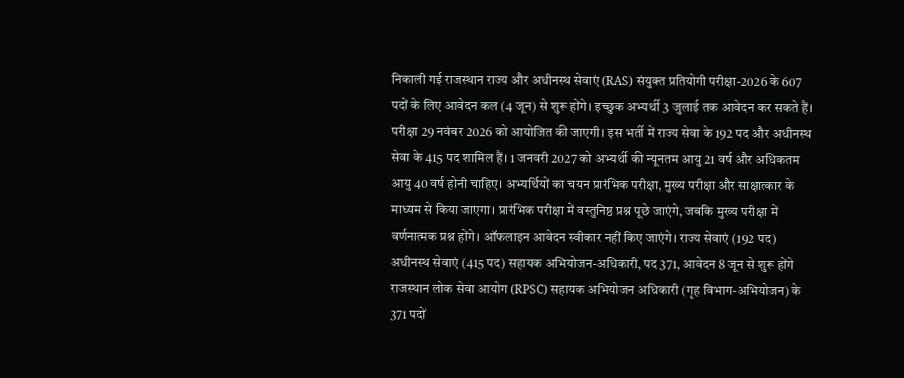निकाली गई राजस्थान राज्य और अधीनस्थ सेवाएं (RAS) संयुक्त प्रतियोगी परीक्षा-2026 के 607 पदों के लिए आवेदन कल (4 जून) से शुरू होंगे। इच्छुक अभ्यर्थी 3 जुलाई तक आवेदन कर सकते हैं। परीक्षा 29 नवंबर 2026 को आयोजित की जाएगी। इस भर्ती में राज्य सेवा के 192 पद और अधीनस्थ सेवा के 415 पद शामिल हैं। 1 जनवरी 2027 को अभ्यर्थी की न्यूनतम आयु 21 वर्ष और अधिकतम आयु 40 वर्ष होनी चाहिए। अभ्यर्थियों का चयन प्रारंभिक परीक्षा, मुख्य परीक्षा और साक्षात्कार के माध्यम से किया जाएगा। प्रारंभिक परीक्षा में वस्तुनिष्ठ प्रश्न पूछे जाएंगे, जबकि मुख्य परीक्षा में वर्णनात्मक प्रश्न होंगे। ऑफलाइन आवेदन स्वीकार नहीं किए जाएंगे। राज्य सेवाएं (192 पद) अधीनस्थ सेवाएं (415 पद) सहायक अभियोजन-अधिकारी, पद 371, आवेदन 8 जून से शुरू होंगे राजस्थान लोक सेवा आयोग (RPSC) सहायक अभियोजन अधिकारी (गृह विभाग-अभियोजन) के 371 पदों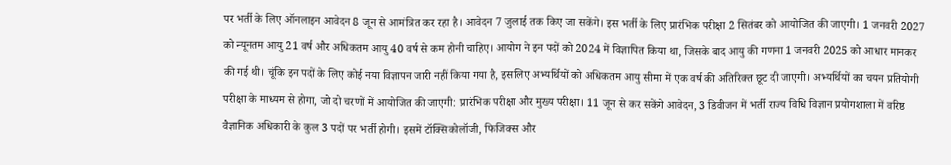पर भर्ती के लिए ऑनलाइन आवेदन 8 जून से आमंत्रित कर रहा है। आवेदन 7 जुलाई तक किए जा सकेंगे। इस भर्ती के लिए प्रारंभिक परीक्षा 2 सितंबर को आयोजित की जाएगी। 1 जनवरी 2027 को न्यूनतम आयु 21 वर्ष और अधिकतम आयु 40 वर्ष से कम होनी चाहिए। आयोग ने इन पदों को 2024 में विज्ञापित किया था, जिसके बाद आयु की गणना 1 जनवरी 2025 को आधार मानकर की गई थी। चूंकि इन पदों के लिए कोई नया विज्ञापन जारी नहीं किया गया है, इसलिए अभ्यर्थियों को अधिकतम आयु सीमा में एक वर्ष की अतिरिक्त छूट दी जाएगी। अभ्यर्थियों का चयन प्रतियोगी परीक्षा के माध्यम से होगा, जो दो चरणों में आयोजित की जाएगी: प्रारंभिक परीक्षा और मुख्य परीक्षा। 11 जून से कर सकेंगे आवेदन, 3 डिवीजन में भर्ती राज्य विधि विज्ञान प्रयोगशाला में वरिष्ठ वैज्ञानिक अधिकारी के कुल 3 पदों पर भर्ती होगी। इसमें टॉक्सिकोलॉजी, फिजिक्स और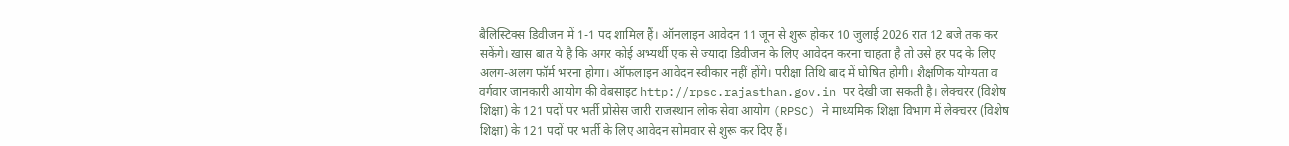बैलिस्टिक्स डिवीजन में 1-1 पद शामिल हैं। ऑनलाइन आवेदन 11 जून से शुरू होकर 10 जुलाई 2026 रात 12 बजे तक कर सकेंगे। खास बात ये है कि अगर कोई अभ्यर्थी एक से ज्यादा डिवीजन के लिए आवेदन करना चाहता है तो उसे हर पद के लिए अलग-अलग फॉर्म भरना होगा। ऑफलाइन आवेदन स्वीकार नहीं होंगे। परीक्षा तिथि बाद में घोषित होगी। शैक्षणिक योग्यता व वर्गवार जानकारी आयोग की वेबसाइट http://rpsc.rajasthan.gov.in पर देखी जा सकती है। लेक्चरर (विशेष शिक्षा) के 121 पदों पर भर्ती प्रोसेस जारी राजस्थान लोक सेवा आयोग (RPSC) ने माध्यमिक शिक्षा विभाग में लेक्चरर (विशेष शिक्षा) के 121 पदों पर भर्ती के लिए आवेदन सोमवार से शुरू कर दिए हैं।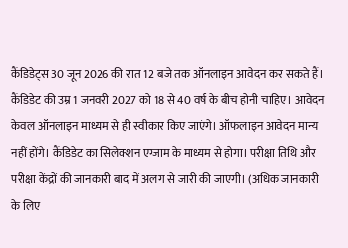कैंडिडेट्स 30 जून 2026 की रात 12 बजे तक ऑनलाइन आवेदन कर सकते हैं। कैंडिडेट की उम्र 1 जनवरी 2027 को 18 से 40 वर्ष के बीच होनी चाहिए। आवेदन केवल ऑनलाइन माध्यम से ही स्वीकार किए जाएंगे। ऑफलाइन आवेदन मान्य नहीं होंगे। कैंडिडेट का सिलेक्शन एग्जाम के माध्यम से होगा। परीक्षा तिथि और परीक्षा केंद्रों की जानकारी बाद में अलग से जारी की जाएगी। (अधिक जानकारी के लिए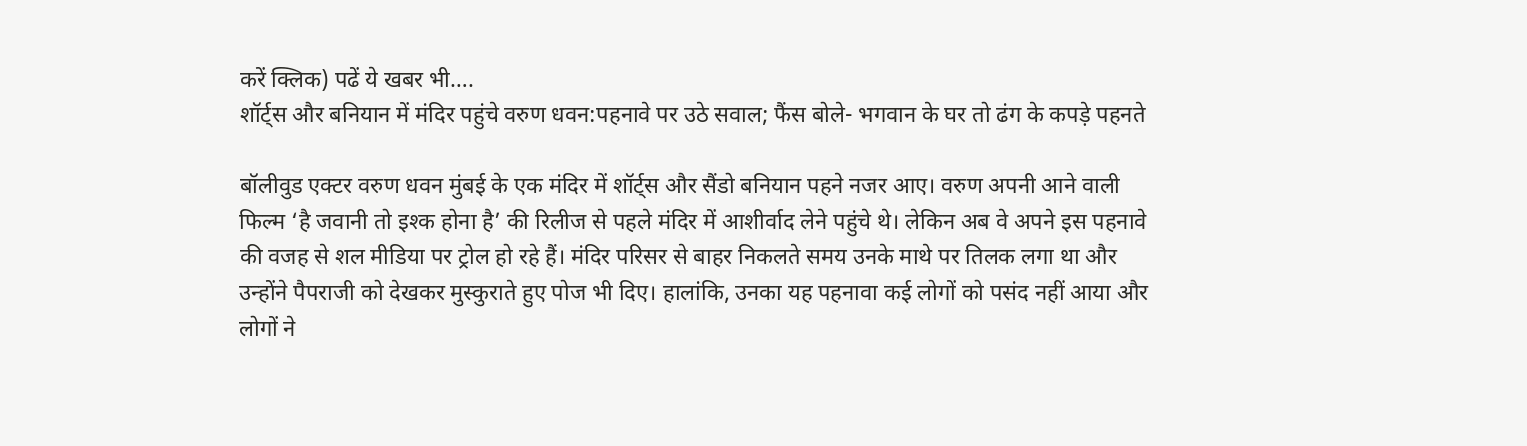करें क्लिक) पढें ये खबर भी….
शॉर्ट्स और बनियान में मंदिर पहुंचे वरुण धवन:पहनावे पर उठे सवाल; फैंस बोले- भगवान के घर तो ढंग के कपड़े पहनते

बॉलीवुड एक्टर वरुण धवन मुंबई के एक मंदिर में शॉर्ट्स और सैंडो बनियान पहने नजर आए। वरुण अपनी आने वाली फिल्म ‘है जवानी तो इश्क होना है’ की रिलीज से पहले मंदिर में आशीर्वाद लेने पहुंचे थे। लेकिन अब वे अपने इस पहनावे की वजह से शल मीडिया पर ट्रोल हो रहे हैं। मंदिर परिसर से बाहर निकलते समय उनके माथे पर तिलक लगा था और उन्होंने पैपराजी को देखकर मुस्कुराते हुए पोज भी दिए। हालांकि, उनका यह पहनावा कई लोगों को पसंद नहीं आया और लोगों ने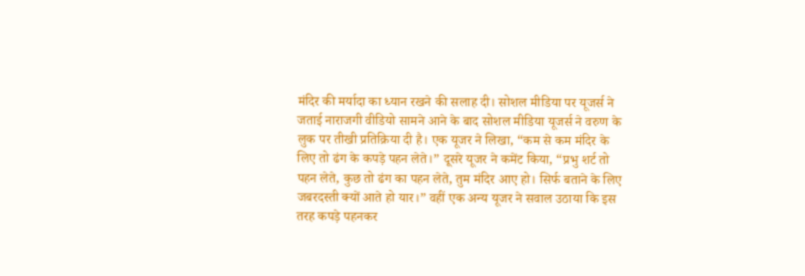मंदिर की मर्यादा का ध्यान रखने की सलाह दी। सोशल मीडिया पर यूजर्स ने जताई नाराजगी वीडियो सामने आने के बाद सोशल मीडिया यूजर्स ने वरुण के लुक पर तीखी प्रतिक्रिया दी है। एक यूजर ने लिखा, “कम से कम मंदिर के लिए तो ढंग के कपड़े पहन लेते।” दूसरे यूजर ने कमेंट किया, “प्रभु शर्ट तो पहन लेते, कुछ तो ढंग का पहन लेते, तुम मंदिर आए हो। सिर्फ बताने के लिए जबरदस्ती क्यों आते हो यार।” वहीं एक अन्य यूजर ने सवाल उठाया कि इस तरह कपड़े पहनकर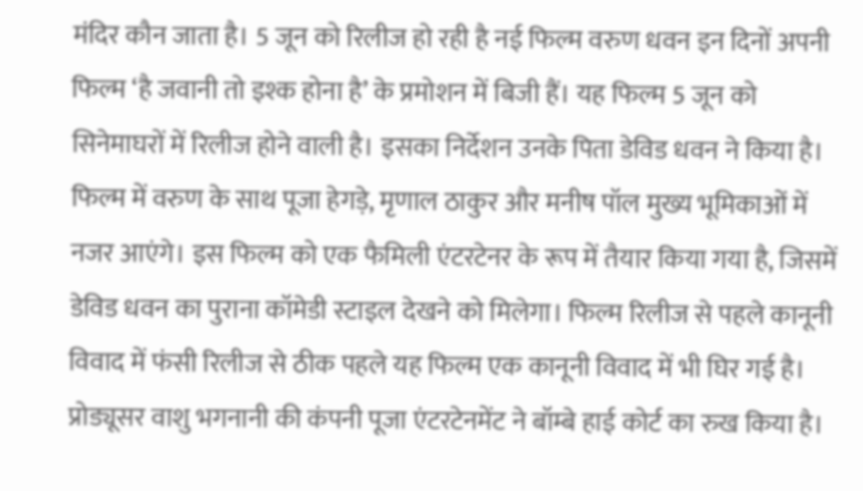मंदिर कौन जाता है। 5 जून को रिलीज हो रही है नई फिल्म वरुण धवन इन दिनों अपनी फिल्म ‘है जवानी तो इश्क होना है’ के प्रमोशन में बिजी हैं। यह फिल्म 5 जून को सिनेमाघरों में रिलीज होने वाली है। इसका निर्देशन उनके पिता डेविड धवन ने किया है। फिल्म में वरुण के साथ पूजा हेगड़े, मृणाल ठाकुर और मनीष पॉल मुख्य भूमिकाओं में नजर आएंगे। इस फिल्म को एक फैमिली एंटरटेनर के रूप में तैयार किया गया है, जिसमें डेविड धवन का पुराना कॉमेडी स्टाइल देखने को मिलेगा। फिल्म रिलीज से पहले कानूनी विवाद में फंसी रिलीज से ठीक पहले यह फिल्म एक कानूनी विवाद में भी घिर गई है। प्रोड्यूसर वाशु भगनानी की कंपनी पूजा एंटरटेनमेंट ने बॉम्बे हाई कोर्ट का रुख किया है।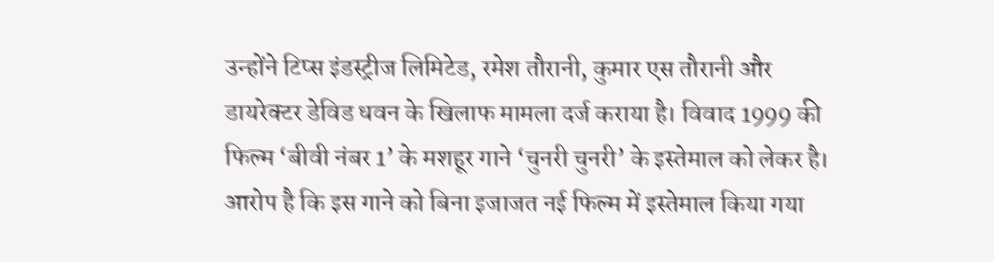उन्होंने टिप्स इंडस्ट्रीज लिमिटेड, रमेश तौरानी, कुमार एस तौरानी और डायरेक्टर डेविड धवन के खिलाफ मामला दर्ज कराया है। विवाद 1999 की फिल्म ‘बीवी नंबर 1’ के मशहूर गाने ‘चुनरी चुनरी’ के इस्तेमाल को लेकर है। आरोप है कि इस गाने को बिना इजाजत नई फिल्म में इस्तेमाल किया गया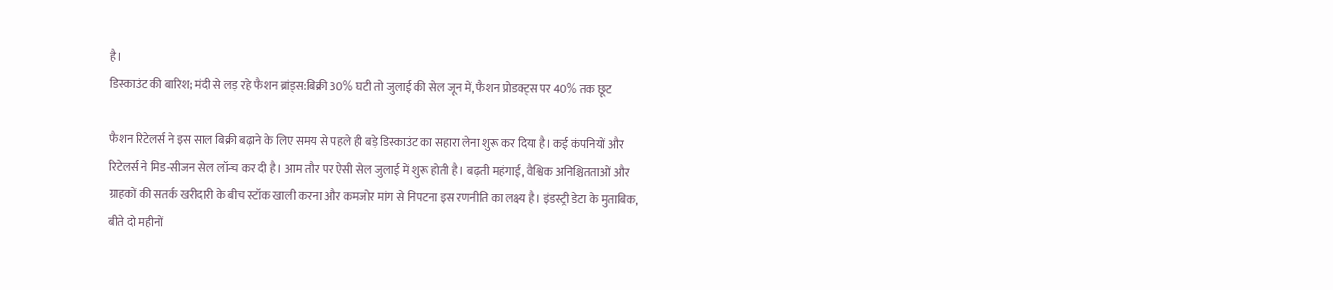है।
डिस्काउंट की बारिश; मंदी से लड़ रहे फैशन ब्रांड्स:बिक्री 30% घटी तो जुलाई की सेल जून में, फैशन प्रोडक्ट्स पर 40% तक छूट

फैशन रिटेलर्स ने इस साल बिक्री बढ़ाने के लिए समय से पहले ही बड़े डिस्काउंट का सहारा लेना शुरू कर दिया है। कई कंपनियों और रिटेलर्स ने मिड-सीजन सेल लॉन्च कर दी है। आम तौर पर ऐसी सेल जुलाई में शुरू होती है। बढ़ती महंगाई, वैश्विक अनिश्चितताओं और ग्राहकों की सतर्क खरीदारी के बीच स्टॉक खाली करना और कमजोर मांग से निपटना इस रणनीति का लक्ष्य है। इंडस्ट्री डेटा के मुताबिक, बीते दो महीनों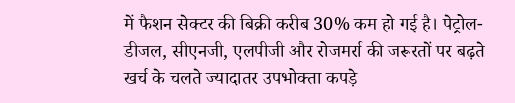में फैशन सेक्टर की बिक्री करीब 30% कम हो गई है। पेट्रोल-डीजल, सीएनजी, एलपीजी और रोजमर्रा की जरूरतों पर बढ़ते खर्च के चलते ज्यादातर उपभोक्ता कपड़े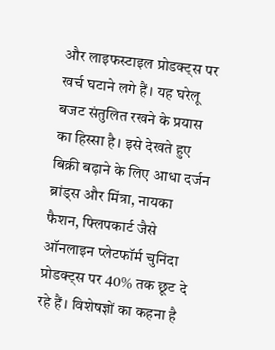और लाइफस्टाइल प्रोडक्ट्स पर खर्च घटाने लगे हैं। यह घरेलू बजट संतुलित रखने के प्रयास का हिस्सा है। इसे देखते हुए बिक्री बढ़ाने के लिए आधा दर्जन ब्रांड्स और मिंत्रा, नायका फैशन, फ्लिपकार्ट जैसे ऑनलाइन प्लेटफॉर्म चुनिंदा प्रोडक्ट्स पर 40% तक छूट दे रहे हैं। विशेषज्ञों का कहना है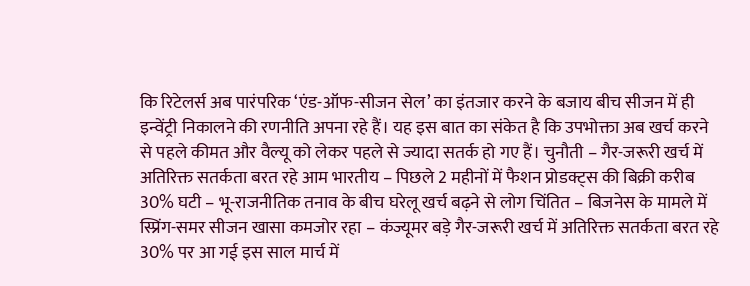कि रिटेलर्स अब पारंपरिक ‘एंड-ऑफ-सीजन सेल’ का इंतजार करने के बजाय बीच सीजन में ही इन्वेंट्री निकालने की रणनीति अपना रहे हैं। यह इस बात का संकेत है कि उपभोक्ता अब खर्च करने से पहले कीमत और वैल्यू को लेकर पहले से ज्यादा सतर्क हो गए हैं। चुनौती – गैर-जरूरी खर्च में अतिरिक्त सतर्कता बरत रहे आम भारतीय – पिछले 2 महीनों में फैशन प्रोडक्ट्स की बिक्री करीब 30% घटी – भू-राजनीतिक तनाव के बीच घरेलू खर्च बढ़ने से लोग चिंतित – बिजनेस के मामले में स्प्रिंग-समर सीजन खासा कमजोर रहा – कंज्यूमर बड़े गैर-जरूरी खर्च में अतिरिक्त सतर्कता बरत रहे 30% पर आ गई इस साल मार्च में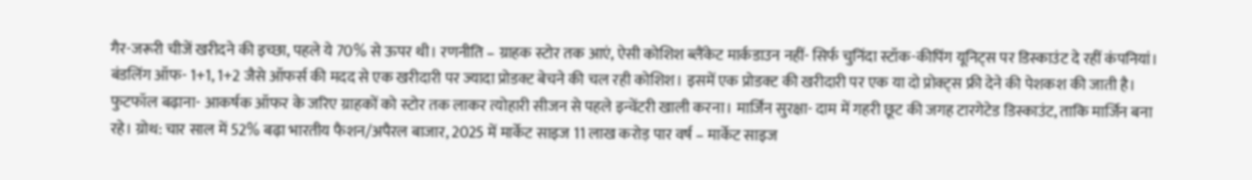गैर-जरूरी चीजें खरीदने की इच्छा, पहले ये 70% से ऊपर थी। रणनीति – ग्राहक स्टोर तक आएं, ऐसी कोशिश ब्लैंकेट मार्कडाउन नहीं- सिर्फ चुनिंदा स्टॉक-कीपिंग यूनिट्स पर डिस्काउंट दे रहीं कंपनियां। बंडलिंग ऑफ- 1+1, 1+2 जैसे ऑफर्स की मदद से एक खरीदारी पर ज्यादा प्रोडक्ट बेचने की चल रही कोशिश। इसमें एक प्रोडक्ट की खरीदारी पर एक या दो प्रोक्ट्स फ्री देने की पेशकश की जाती है। फुटफॉल बढ़ाना- आकर्षक ऑफर के जरिए ग्राहकों को स्टोर तक लाकर त्योहारी सीजन से पहले इन्वेंटरी खाली करना। मार्जिन सुरक्षा- दाम में गहरी छूट की जगह टारगेटेड डिस्काउंट, ताकि मार्जिन बना रहे। ग्रोथ: चार साल में 52% बढ़ा भारतीय फैशन/अपैरल बाजार, 2025 में मार्केट साइज 11 लाख करोड़ पार वर्ष – मार्केट साइज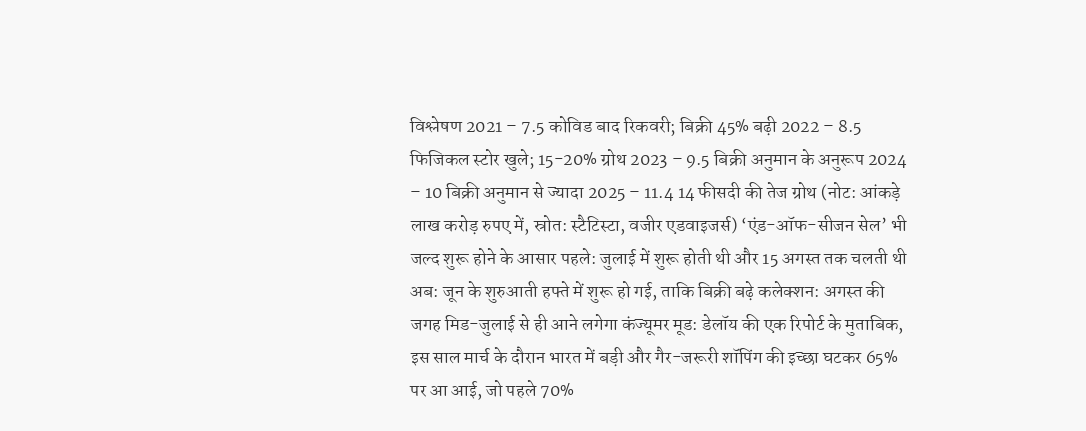विश्लेषण 2021 – 7.5 कोविड बाद रिकवरी; बिक्री 45% बढ़ी 2022 – 8.5 फिजिकल स्टोर खुले; 15-20% ग्रोथ 2023 – 9.5 बिक्री अनुमान के अनुरूप 2024 – 10 बिक्री अनुमान से ज्यादा 2025 – 11.4 14 फीसदी की तेज ग्रोथ (नोट: आंकड़े लाख करोड़ रुपए में, स्रोत: स्टैटिस्टा, वजीर एडवाइजर्स) ‘एंड-ऑफ-सीजन सेल’ भी जल्द शुरू होने के आसार पहले: जुलाई में शुरू होती थी और 15 अगस्त तक चलती थी अब: जून के शुरुआती हफ्ते में शुरू हो गई, ताकि बिक्री बढ़े कलेक्शन: अगस्त की जगह मिड-जुलाई से ही आने लगेगा कंज्यूमर मूड: डेलॉय की एक रिपोर्ट के मुताबिक, इस साल मार्च के दौरान भारत में बड़ी और गैर-जरूरी शॉपिंग की इच्छा घटकर 65% पर आ आई, जो पहले 70%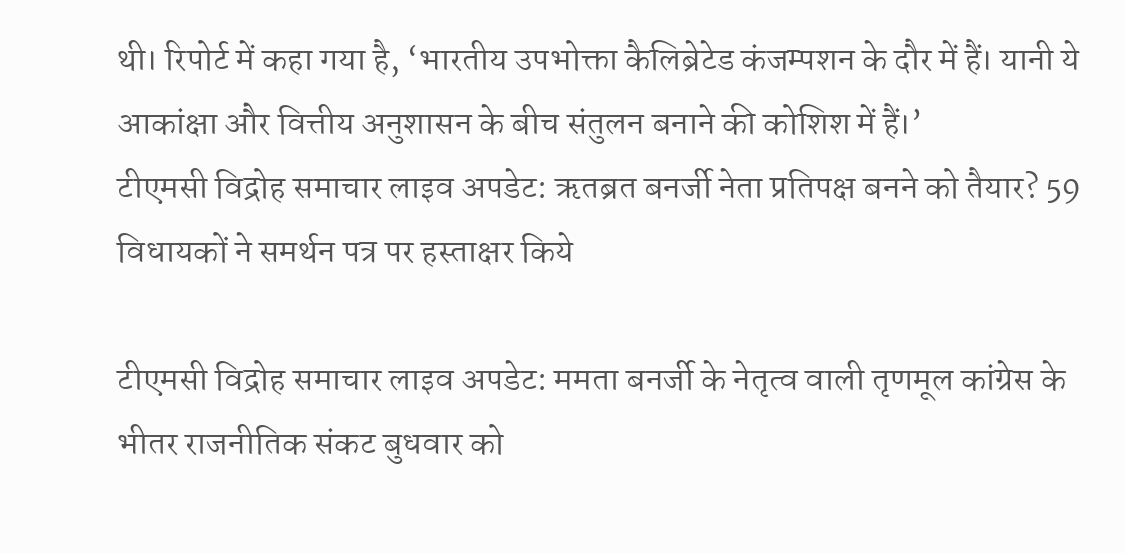थी। रिपोर्ट में कहा गया है, ‘भारतीय उपभोक्ता कैलिब्रेटेड कंजम्पशन के दौर में हैं। यानी ये आकांक्षा और वित्तीय अनुशासन के बीच संतुलन बनाने की कोशिश में हैं।’
टीएमसी विद्रोह समाचार लाइव अपडेट: ऋतब्रत बनर्जी नेता प्रतिपक्ष बनने को तैयार? 59 विधायकों ने समर्थन पत्र पर हस्ताक्षर किये

टीएमसी विद्रोह समाचार लाइव अपडेट: ममता बनर्जी के नेतृत्व वाली तृणमूल कांग्रेस के भीतर राजनीतिक संकट बुधवार को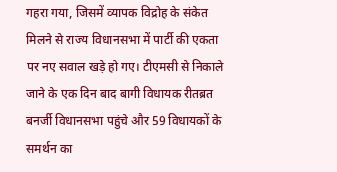गहरा गया, जिसमें व्यापक विद्रोह के संकेत मिलने से राज्य विधानसभा में पार्टी की एकता पर नए सवाल खड़े हो गए। टीएमसी से निकाले जाने के एक दिन बाद बागी विधायक रीतब्रत बनर्जी विधानसभा पहुंचे और 59 विधायकों के समर्थन का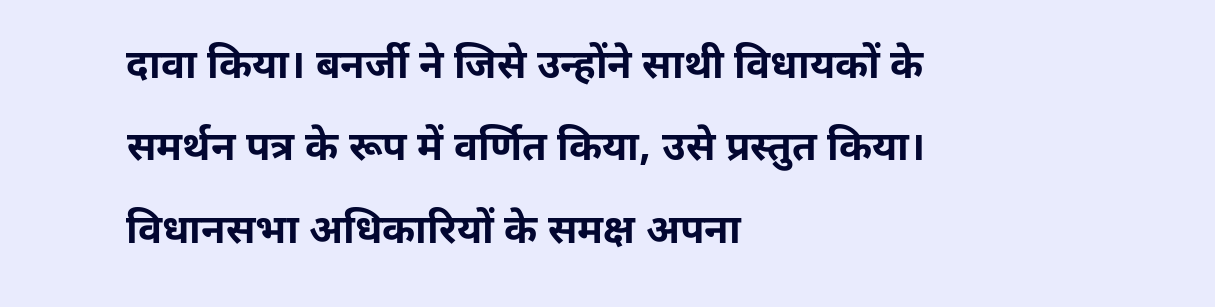दावा किया। बनर्जी ने जिसे उन्होंने साथी विधायकों के समर्थन पत्र के रूप में वर्णित किया, उसे प्रस्तुत किया। विधानसभा अधिकारियों के समक्ष अपना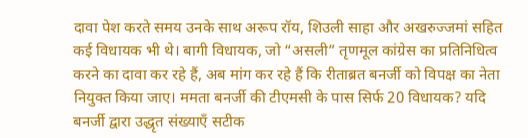दावा पेश करते समय उनके साथ अरूप रॉय, शिउली साहा और अखरुज्जमां सहित कई विधायक भी थे। बागी विधायक, जो “असली” तृणमूल कांग्रेस का प्रतिनिधित्व करने का दावा कर रहे हैं, अब मांग कर रहे हैं कि रीताब्रत बनर्जी को विपक्ष का नेता नियुक्त किया जाए। ममता बनर्जी की टीएमसी के पास सिर्फ 20 विधायक? यदि बनर्जी द्वारा उद्धृत संख्याएँ सटीक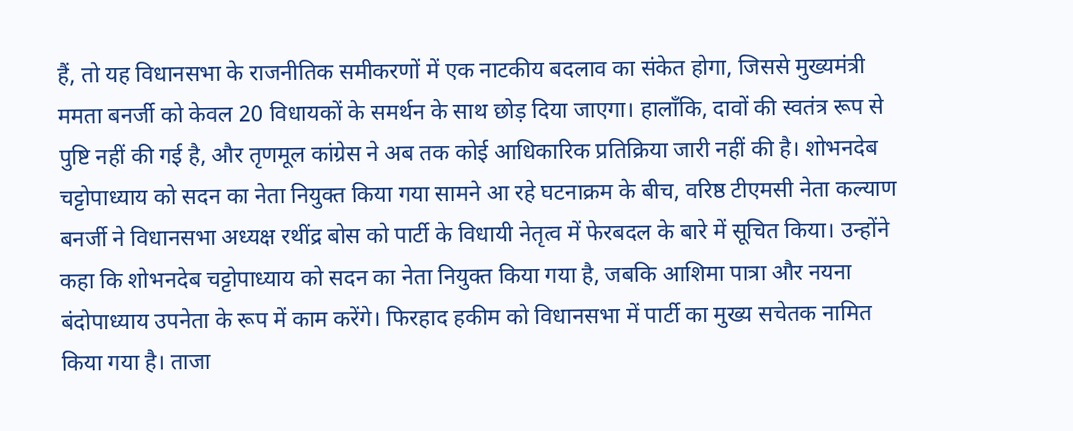हैं, तो यह विधानसभा के राजनीतिक समीकरणों में एक नाटकीय बदलाव का संकेत होगा, जिससे मुख्यमंत्री ममता बनर्जी को केवल 20 विधायकों के समर्थन के साथ छोड़ दिया जाएगा। हालाँकि, दावों की स्वतंत्र रूप से पुष्टि नहीं की गई है, और तृणमूल कांग्रेस ने अब तक कोई आधिकारिक प्रतिक्रिया जारी नहीं की है। शोभनदेब चट्टोपाध्याय को सदन का नेता नियुक्त किया गया सामने आ रहे घटनाक्रम के बीच, वरिष्ठ टीएमसी नेता कल्याण बनर्जी ने विधानसभा अध्यक्ष रथींद्र बोस को पार्टी के विधायी नेतृत्व में फेरबदल के बारे में सूचित किया। उन्होंने कहा कि शोभनदेब चट्टोपाध्याय को सदन का नेता नियुक्त किया गया है, जबकि आशिमा पात्रा और नयना बंदोपाध्याय उपनेता के रूप में काम करेंगे। फिरहाद हकीम को विधानसभा में पार्टी का मुख्य सचेतक नामित किया गया है। ताजा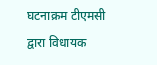घटनाक्रम टीएमसी द्वारा विधायक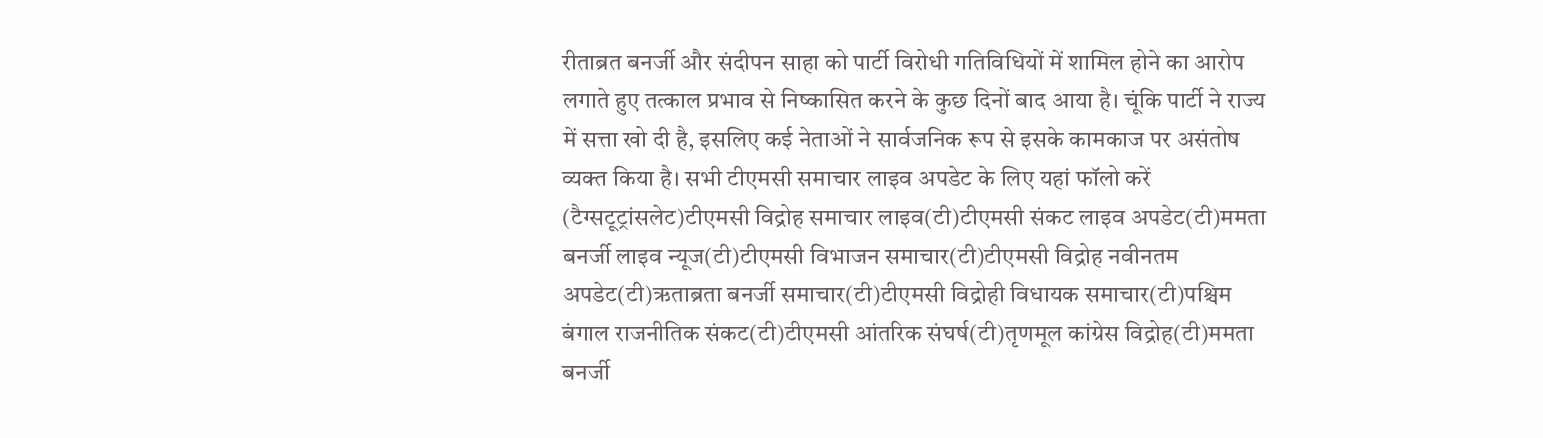रीताब्रत बनर्जी और संदीपन साहा को पार्टी विरोधी गतिविधियों में शामिल होने का आरोप लगाते हुए तत्काल प्रभाव से निष्कासित करने के कुछ दिनों बाद आया है। चूंकि पार्टी ने राज्य में सत्ता खो दी है, इसलिए कई नेताओं ने सार्वजनिक रूप से इसके कामकाज पर असंतोष व्यक्त किया है। सभी टीएमसी समाचार लाइव अपडेट के लिए यहां फॉलो करें (टैग्सटूट्रांसलेट)टीएमसी विद्रोह समाचार लाइव(टी)टीएमसी संकट लाइव अपडेट(टी)ममता बनर्जी लाइव न्यूज(टी)टीएमसी विभाजन समाचार(टी)टीएमसी विद्रोह नवीनतम अपडेट(टी)ऋताब्रता बनर्जी समाचार(टी)टीएमसी विद्रोही विधायक समाचार(टी)पश्चिम बंगाल राजनीतिक संकट(टी)टीएमसी आंतरिक संघर्ष(टी)तृणमूल कांग्रेस विद्रोह(टी)ममता बनर्जी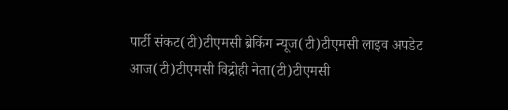पार्टी संकट(टी)टीएमसी ब्रेकिंग न्यूज(टी)टीएमसी लाइव अपडेट आज(टी)टीएमसी विद्रोही नेता(टी)टीएमसी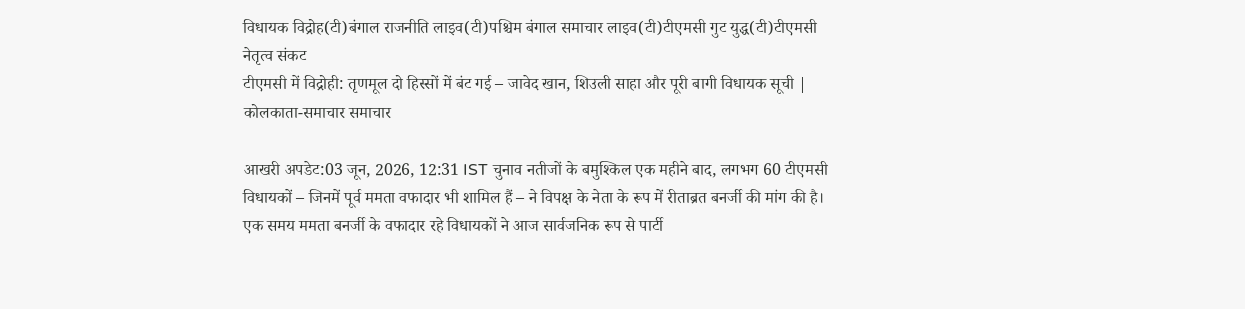विधायक विद्रोह(टी)बंगाल राजनीति लाइव(टी)पश्चिम बंगाल समाचार लाइव(टी)टीएमसी गुट युद्ध(टी)टीएमसी नेतृत्व संकट
टीएमसी में विद्रोही: तृणमूल दो हिस्सों में बंट गई – जावेद खान, शिउली साहा और पूरी बागी विधायक सूची | कोलकाता-समाचार समाचार

आखरी अपडेट:03 जून, 2026, 12:31 IST चुनाव नतीजों के बमुश्किल एक महीने बाद, लगभग 60 टीएमसी विधायकों – जिनमें पूर्व ममता वफादार भी शामिल हैं – ने विपक्ष के नेता के रूप में रीताब्रत बनर्जी की मांग की है। एक समय ममता बनर्जी के वफादार रहे विधायकों ने आज सार्वजनिक रूप से पार्टी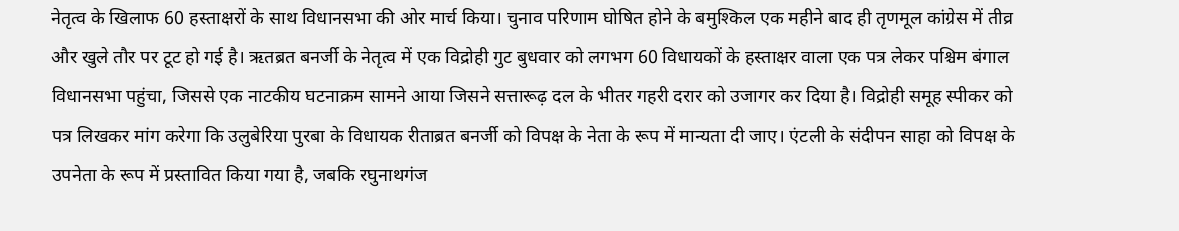नेतृत्व के खिलाफ 60 हस्ताक्षरों के साथ विधानसभा की ओर मार्च किया। चुनाव परिणाम घोषित होने के बमुश्किल एक महीने बाद ही तृणमूल कांग्रेस में तीव्र और खुले तौर पर टूट हो गई है। ऋतब्रत बनर्जी के नेतृत्व में एक विद्रोही गुट बुधवार को लगभग 60 विधायकों के हस्ताक्षर वाला एक पत्र लेकर पश्चिम बंगाल विधानसभा पहुंचा, जिससे एक नाटकीय घटनाक्रम सामने आया जिसने सत्तारूढ़ दल के भीतर गहरी दरार को उजागर कर दिया है। विद्रोही समूह स्पीकर को पत्र लिखकर मांग करेगा कि उलुबेरिया पुरबा के विधायक रीताब्रत बनर्जी को विपक्ष के नेता के रूप में मान्यता दी जाए। एंटली के संदीपन साहा को विपक्ष के उपनेता के रूप में प्रस्तावित किया गया है, जबकि रघुनाथगंज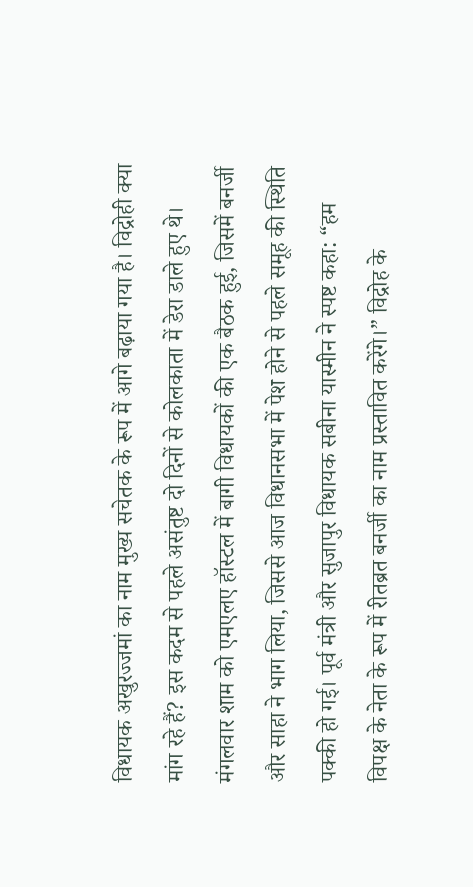विधायक अखुरज्जमां का नाम मुख्य सचेतक के रूप में आगे बढ़ाया गया है। विद्रोही क्या मांग रहे हैं? इस कदम से पहले असंतुष्ट दो दिनों से कोलकाता में डेरा डाले हुए थे। मंगलवार शाम को एमएलए हॉस्टल में बागी विधायकों की एक बैठक हुई, जिसमें बनर्जी और साहा ने भाग लिया, जिससे आज विधानसभा में पेश होने से पहले समूह की स्थिति पक्की हो गई। पूर्व मंत्री और सुजापुर विधायक सबीना यास्मीन ने स्पष्ट कहा: “हम विपक्ष के नेता के रूप में रीतब्रत बनर्जी का नाम प्रस्तावित करेंगे।” विद्रोह के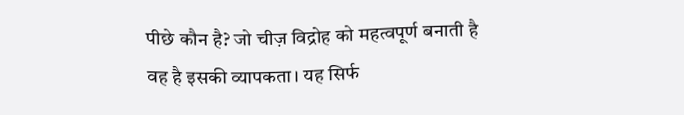पीछे कौन है? जो चीज़ विद्रोह को महत्वपूर्ण बनाती है वह है इसकी व्यापकता। यह सिर्फ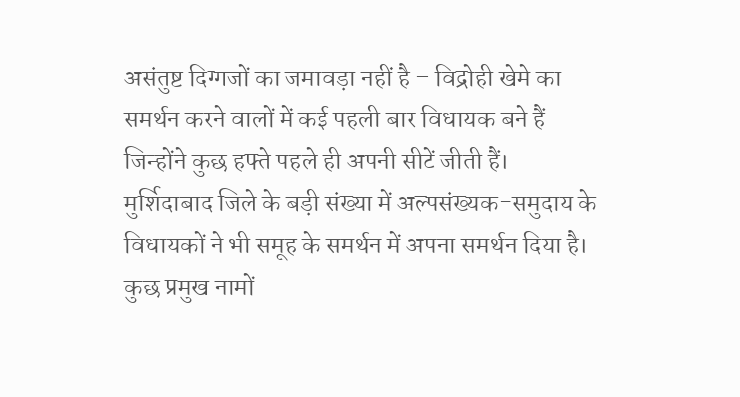असंतुष्ट दिग्गजों का जमावड़ा नहीं है – विद्रोही खेमे का समर्थन करने वालों में कई पहली बार विधायक बने हैं जिन्होंने कुछ हफ्ते पहले ही अपनी सीटें जीती हैं। मुर्शिदाबाद जिले के बड़ी संख्या में अल्पसंख्यक-समुदाय के विधायकों ने भी समूह के समर्थन में अपना समर्थन दिया है। कुछ प्रमुख नामों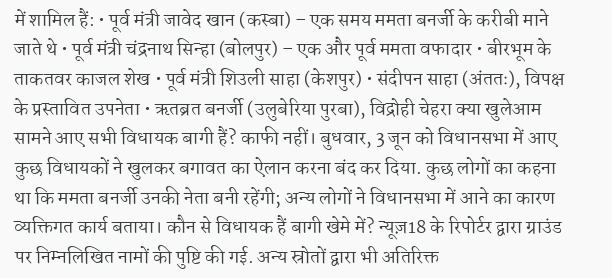में शामिल हैं: • पूर्व मंत्री जावेद खान (कस्बा) – एक समय ममता बनर्जी के करीबी माने जाते थे • पूर्व मंत्री चंद्रनाथ सिन्हा (बोलपुर) – एक और पूर्व ममता वफादार • बीरभूम के ताकतवर काजल शेख • पूर्व मंत्री शिउली साहा (केशपुर) • संदीपन साहा (अंततः), विपक्ष के प्रस्तावित उपनेता • ऋतब्रत बनर्जी (उलुबेरिया पुरबा), विद्रोही चेहरा क्या खुलेआम सामने आए सभी विधायक बागी हैं? काफी नहीं। बुधवार, 3 जून को विधानसभा में आए कुछ विधायकों ने खुलकर बगावत का ऐलान करना बंद कर दिया. कुछ लोगों का कहना था कि ममता बनर्जी उनकी नेता बनी रहेंगी; अन्य लोगों ने विधानसभा में आने का कारण व्यक्तिगत कार्य बताया। कौन से विधायक हैं बागी खेमे में? न्यूज़18 के रिपोर्टर द्वारा ग्राउंड पर निम्नलिखित नामों की पुष्टि की गई. अन्य स्रोतों द्वारा भी अतिरिक्त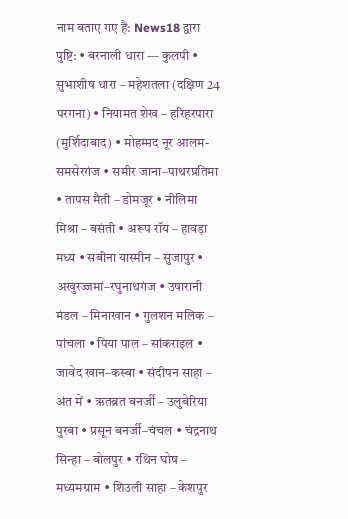नाम बताए गए हैं: News18 द्वारा पुष्टि: • बरनाली धारा — कुलपी • सुभाशीष धारा – महेशतला (दक्षिण 24 परगना) • नियामत शेख – हरिहरपारा (मुर्शिदाबाद) • मोहम्मद नूर आलम- समसेरगंज • समीर जाना–पाथरप्रतिमा • तापस मैती – डोमजूर • नीलिमा मिश्रा – बसंती • अरूप रॉय – हावड़ा मध्य • सबीना यास्मीन – सुजापुर • अखुरज्जमां–रघुनाथगंज • उषारानी मंडल – मिनाखान • गुलशन मलिक – पांचला • पिया पाल – सांकराइल • जावेद खान–कस्बा • संदीपन साहा – अंत में • ऋतब्रत बनर्जी – उलुबेरिया पुरबा • प्रसून बनर्जी–चंचल • चंद्रनाथ सिन्हा – बोलपुर • रथिन घोष – मध्यमग्राम • शिउली साहा – केशपुर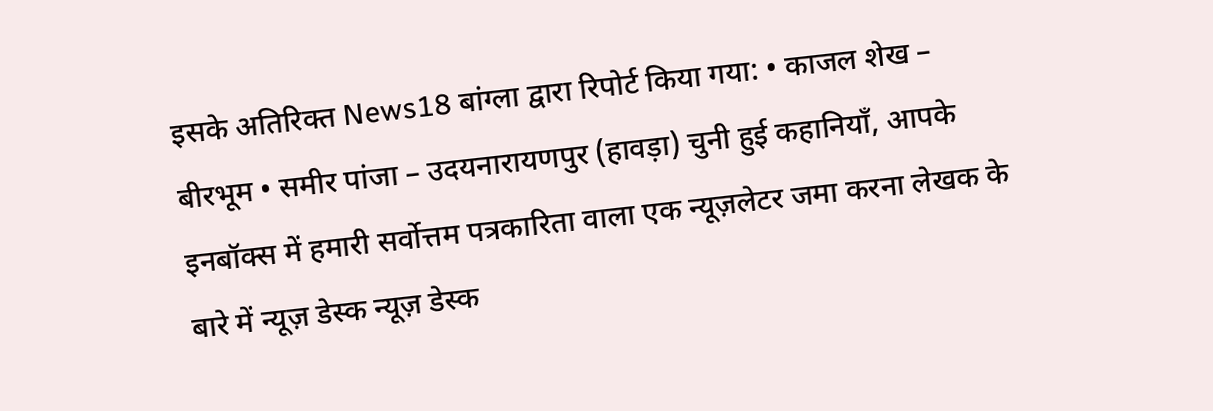इसके अतिरिक्त News18 बांग्ला द्वारा रिपोर्ट किया गया: • काजल शेख – बीरभूम • समीर पांजा – उदयनारायणपुर (हावड़ा) चुनी हुई कहानियाँ, आपके इनबॉक्स में हमारी सर्वोत्तम पत्रकारिता वाला एक न्यूज़लेटर जमा करना लेखक के बारे में न्यूज़ डेस्क न्यूज़ डेस्क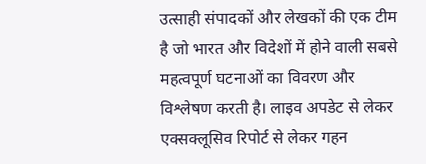उत्साही संपादकों और लेखकों की एक टीम है जो भारत और विदेशों में होने वाली सबसे महत्वपूर्ण घटनाओं का विवरण और विश्लेषण करती है। लाइव अपडेट से लेकर एक्सक्लूसिव रिपोर्ट से लेकर गहन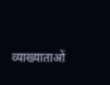व्याख्याताओं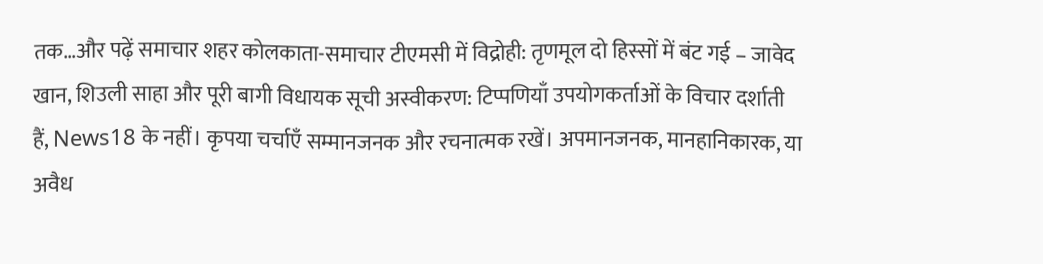तक…और पढ़ें समाचार शहर कोलकाता-समाचार टीएमसी में विद्रोही: तृणमूल दो हिस्सों में बंट गई – जावेद खान, शिउली साहा और पूरी बागी विधायक सूची अस्वीकरण: टिप्पणियाँ उपयोगकर्ताओं के विचार दर्शाती हैं, News18 के नहीं। कृपया चर्चाएँ सम्मानजनक और रचनात्मक रखें। अपमानजनक, मानहानिकारक, या अवैध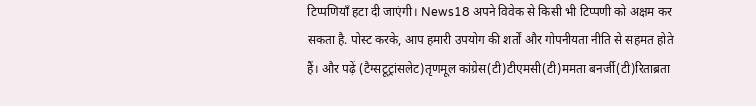टिप्पणियाँ हटा दी जाएंगी। News18 अपने विवेक से किसी भी टिप्पणी को अक्षम कर सकता है. पोस्ट करके, आप हमारी उपयोग की शर्तों और गोपनीयता नीति से सहमत होते हैं। और पढ़ें (टैग्सटूट्रांसलेट)तृणमूल कांग्रेस(टी)टीएमसी(टी)ममता बनर्जी(टी)रिताब्रता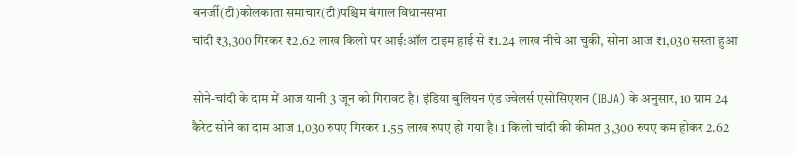बनर्जी(टी)कोलकाता समाचार(टी)पश्चिम बंगाल विधानसभा
चांदी ₹3,300 गिरकर ₹2.62 लाख किलो पर आई:ऑल टाइम हाई से ₹1.24 लाख नीचे आ चुकी, सोना आज ₹1,030 सस्ता हुआ

सोने-चांदी के दाम में आज यानी 3 जून को गिरावट है। इंडिया बुलियन एंड ज्वेलर्स एसोसिएशन (IBJA) के अनुसार, 10 ग्राम 24 कैरेट सोने का दाम आज 1,030 रुपए गिरकर 1.55 लाख रुपए हो गया है। 1 किलो चांदी की कीमत 3,300 रुपए कम होकर 2.62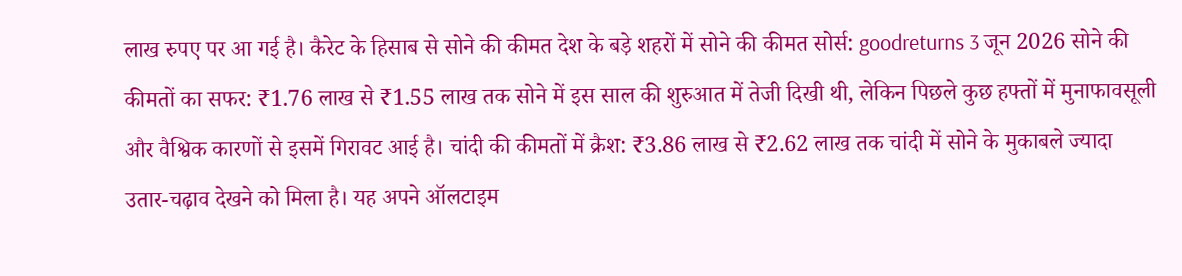लाख रुपए पर आ गई है। कैरेट के हिसाब से सोने की कीमत देश के बड़े शहरों में सोने की कीमत सोर्स: goodreturns 3 जून 2026 सोने की कीमतों का सफर: ₹1.76 लाख से ₹1.55 लाख तक सोने में इस साल की शुरुआत में तेजी दिखी थी, लेकिन पिछले कुछ हफ्तों में मुनाफावसूली और वैश्विक कारणों से इसमें गिरावट आई है। चांदी की कीमतों में क्रैश: ₹3.86 लाख से ₹2.62 लाख तक चांदी में सोने के मुकाबले ज्यादा उतार-चढ़ाव देखने को मिला है। यह अपने ऑलटाइम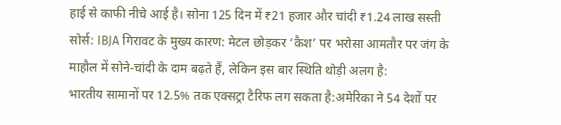हाई से काफी नीचे आई है। सोना 125 दिन में ₹21 हजार और चांदी ₹1.24 लाख सस्ती सोर्स: IBJA गिरावट के मुख्य कारण: मेटल छोड़कर ‘कैश’ पर भरोसा आमतौर पर जंग के माहौल में सोने-चांदी के दाम बढ़ते हैं, लेकिन इस बार स्थिति थोड़ी अलग है:
भारतीय सामानों पर 12.5% तक एक्सट्रा टैरिफ लग सकता है:अमेरिका ने 54 देशों पर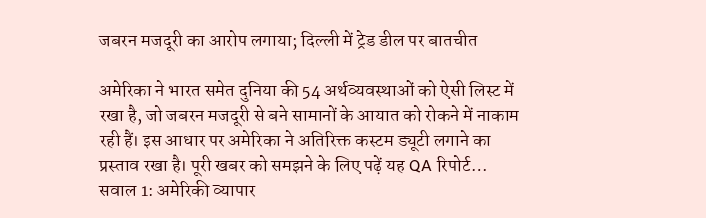जबरन मजदूरी का आरोप लगाया; दिल्ली में ट्रेड डील पर बातचीत

अमेरिका ने भारत समेत दुनिया की 54 अर्थव्यवस्थाओं को ऐसी लिस्ट में रखा है, जो जबरन मजदूरी से बने सामानों के आयात को रोकने में नाकाम रही हैं। इस आधार पर अमेरिका ने अतिरिक्त कस्टम ड्यूटी लगाने का प्रस्ताव रखा है। पूरी खबर को समझने के लिए पढ़ें यह QA रिपोर्ट… सवाल 1: अमेरिकी व्यापार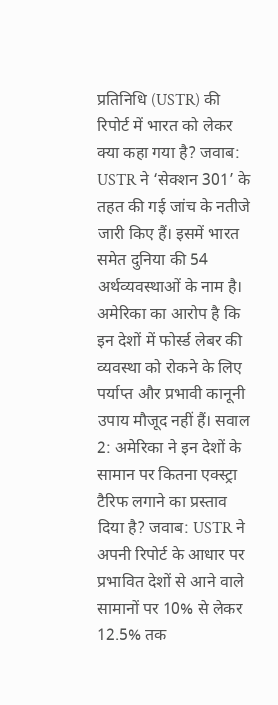प्रतिनिधि (USTR) की रिपोर्ट में भारत को लेकर क्या कहा गया है? जवाब: USTR ने ‘सेक्शन 301’ के तहत की गई जांच के नतीजे जारी किए हैं। इसमें भारत समेत दुनिया की 54 अर्थव्यवस्थाओं के नाम है। अमेरिका का आरोप है कि इन देशों में फोर्स्ड लेबर की व्यवस्था को रोकने के लिए पर्याप्त और प्रभावी कानूनी उपाय मौजूद नहीं हैं। सवाल 2: अमेरिका ने इन देशों के सामान पर कितना एक्स्ट्रा टैरिफ लगाने का प्रस्ताव दिया है? जवाब: USTR ने अपनी रिपोर्ट के आधार पर प्रभावित देशों से आने वाले सामानों पर 10% से लेकर 12.5% तक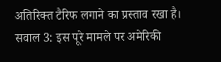अतिरिक्त टैरिफ लगाने का प्रस्ताव रखा है। सवाल 3: इस पूरे मामले पर अमेरिकी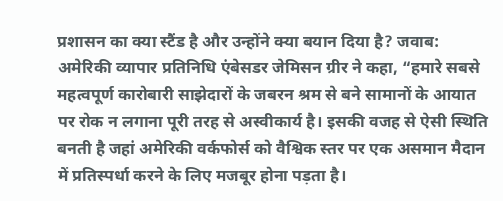प्रशासन का क्या स्टैंड है और उन्होंने क्या बयान दिया है? जवाब: अमेरिकी व्यापार प्रतिनिधि एंबेसडर जेमिसन ग्रीर ने कहा, “हमारे सबसे महत्वपूर्ण कारोबारी साझेदारों के जबरन श्रम से बने सामानों के आयात पर रोक न लगाना पूरी तरह से अस्वीकार्य है। इसकी वजह से ऐसी स्थिति बनती है जहां अमेरिकी वर्कफोर्स को वैश्विक स्तर पर एक असमान मैदान में प्रतिस्पर्धा करने के लिए मजबूर होना पड़ता है।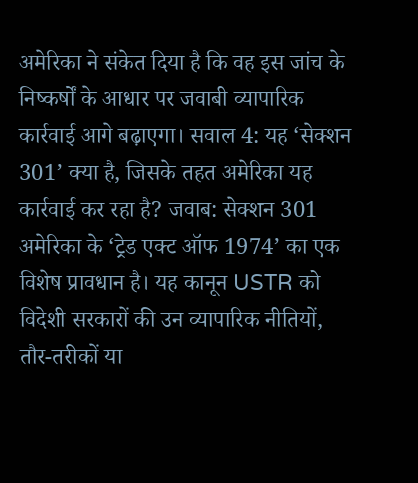अमेरिका ने संकेत दिया है कि वह इस जांच के निष्कर्षों के आधार पर जवाबी व्यापारिक कार्रवाई आगे बढ़ाएगा। सवाल 4: यह ‘सेक्शन 301’ क्या है, जिसके तहत अमेरिका यह कार्रवाई कर रहा है? जवाब: सेक्शन 301 अमेरिका के ‘ट्रेड एक्ट ऑफ 1974’ का एक विशेष प्रावधान है। यह कानून USTR को विदेशी सरकारों की उन व्यापारिक नीतियों, तौर-तरीकों या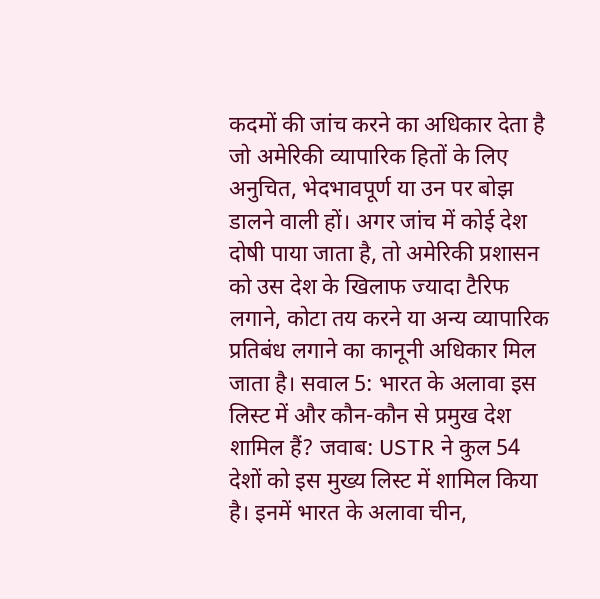कदमों की जांच करने का अधिकार देता है जो अमेरिकी व्यापारिक हितों के लिए अनुचित, भेदभावपूर्ण या उन पर बोझ डालने वाली हों। अगर जांच में कोई देश दोषी पाया जाता है, तो अमेरिकी प्रशासन को उस देश के खिलाफ ज्यादा टैरिफ लगाने, कोटा तय करने या अन्य व्यापारिक प्रतिबंध लगाने का कानूनी अधिकार मिल जाता है। सवाल 5: भारत के अलावा इस लिस्ट में और कौन-कौन से प्रमुख देश शामिल हैं? जवाब: USTR ने कुल 54 देशों को इस मुख्य लिस्ट में शामिल किया है। इनमें भारत के अलावा चीन,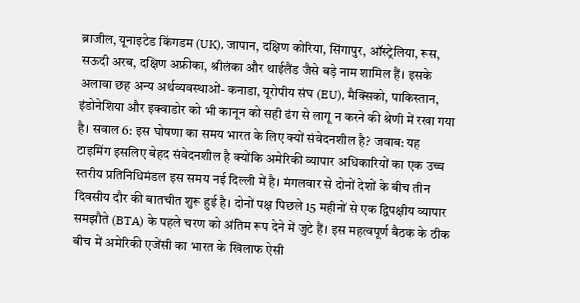ब्राजील, यूनाइटेड किंगडम (UK), जापान, दक्षिण कोरिया, सिंगापुर, ऑस्ट्रेलिया, रूस, सऊदी अरब, दक्षिण अफ्रीका, श्रीलंका और थाईलैंड जैसे बड़े नाम शामिल हैं। इसके अलावा छह अन्य अर्थव्यवस्थाओं- कनाडा, यूरोपीय संघ (EU), मैक्सिको, पाकिस्तान, इंडोनेशिया और इक्वाडोर को भी कानून को सही ढंग से लागू न करने की श्रेणी में रखा गया है। सवाल 6: इस घोषणा का समय भारत के लिए क्यों संवेदनशील है? जवाब: यह टाइमिंग इसलिए बेहद संवेदनशील है क्योंकि अमेरिकी व्यापार अधिकारियों का एक उच्च स्तरीय प्रतिनिधिमंडल इस समय नई दिल्ली में है। मंगलवार से दोनों देशों के बीच तीन दिवसीय दौर की बातचीत शुरू हुई है। दोनों पक्ष पिछले 15 महीनों से एक द्विपक्षीय व्यापार समझौते (BTA) के पहले चरण को अंतिम रूप देने में जुटे हैं। इस महत्वपूर्ण बैठक के ठीक बीच में अमेरिकी एजेंसी का भारत के खिलाफ ऐसी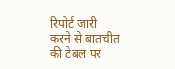रिपोर्ट जारी करने से बातचीत की टेबल पर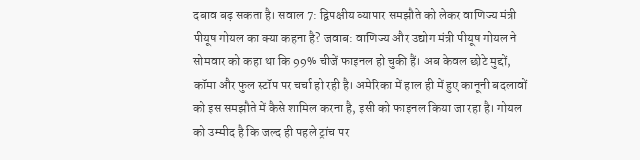दबाव बढ़ सकता है। सवाल 7: द्विपक्षीय व्यापार समझौते को लेकर वाणिज्य मंत्री पीयूष गोयल का क्या कहना है? जवाब: वाणिज्य और उद्योग मंत्री पीयूष गोयल ने सोमवार को कहा था कि 99% चीजें फाइनल हो चुकी हैं। अब केवल छोटे मुद्दों, कॉमा और फुल स्टॉप पर चर्चा हो रही है। अमेरिका में हाल ही में हुए कानूनी बदलावों को इस समझौते में कैसे शामिल करना है, इसी को फाइनल किया जा रहा है। गोयल को उम्मीद है कि जल्द ही पहले ट्रांच पर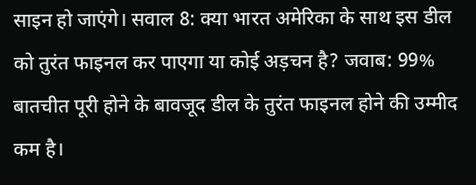साइन हो जाएंगे। सवाल 8: क्या भारत अमेरिका के साथ इस डील को तुरंत फाइनल कर पाएगा या कोई अड़चन है? जवाब: 99% बातचीत पूरी होने के बावजूद डील के तुरंत फाइनल होने की उम्मीद कम है।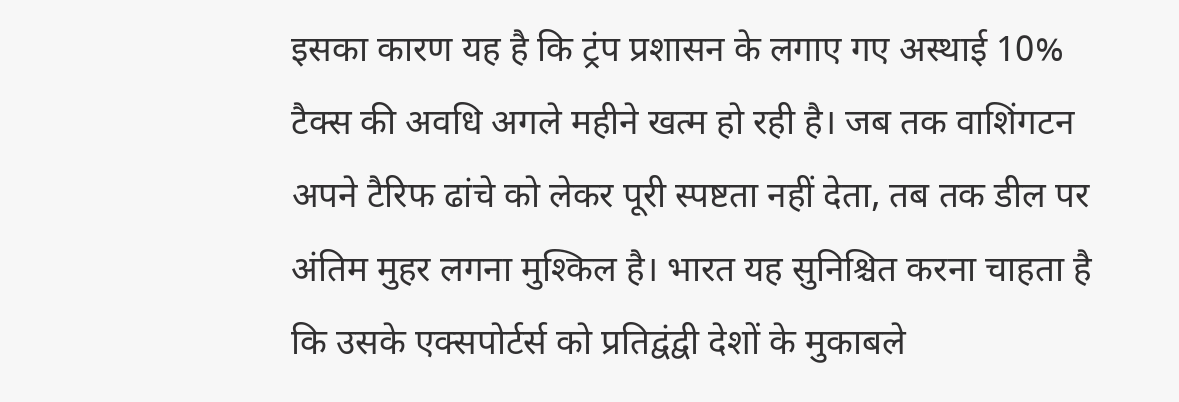इसका कारण यह है कि ट्रंप प्रशासन के लगाए गए अस्थाई 10% टैक्स की अवधि अगले महीने खत्म हो रही है। जब तक वाशिंगटन अपने टैरिफ ढांचे को लेकर पूरी स्पष्टता नहीं देता, तब तक डील पर अंतिम मुहर लगना मुश्किल है। भारत यह सुनिश्चित करना चाहता है कि उसके एक्सपोर्टर्स को प्रतिद्वंद्वी देशों के मुकाबले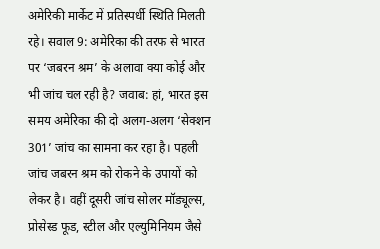अमेरिकी मार्केट में प्रतिस्पर्धी स्थिति मिलती रहे। सवाल 9: अमेरिका की तरफ से भारत पर ‘जबरन श्रम’ के अलावा क्या कोई और भी जांच चल रही है? जवाब: हां, भारत इस समय अमेरिका की दो अलग-अलग ‘सेक्शन 301’ जांच का सामना कर रहा है। पहली जांच जबरन श्रम को रोकने के उपायों को लेकर है। वहीं दूसरी जांच सोलर मॉड्यूल्स, प्रोसेस्ड फूड, स्टील और एल्युमिनियम जैसे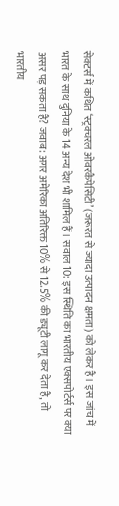सेक्टर्स में कथित ‘स्ट्रक्चरल ओवरकैपेसिटी’ (जरूरत से ज्यादा उत्पादन क्षमता) को लेकर है। इस जांच में भारत के साथ दुनिया के 14 अन्य देश भी शामिल हैं। सवाल 10: इस स्थिति का भारतीय एक्सपोर्टर्स पर क्या असर पड़ सकता है? जवाब: अगर अमेरिका अतिरिक्त 10% से 12.5% की ड्यूटी लागू कर देता है, तो भारतीय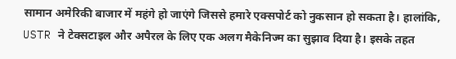सामान अमेरिकी बाजार में महंगे हो जाएंगे जिससे हमारे एक्सपोर्ट को नुकसान हो सकता है। हालांकि, USTR ने टेक्सटाइल और अपैरल के लिए एक अलग मैकेनिज्म का सुझाव दिया है। इसके तहत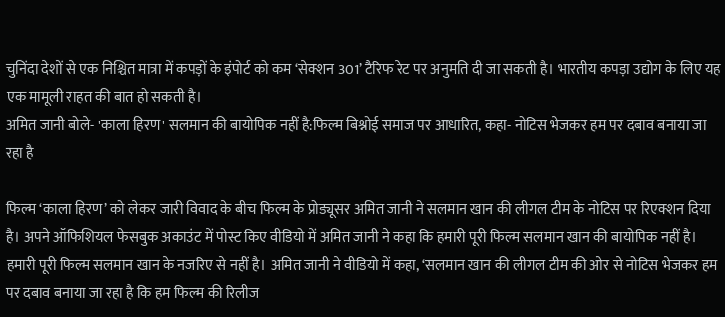चुनिंदा देशों से एक निश्चित मात्रा में कपड़ों के इंपोर्ट को कम ‘सेक्शन 301’ टैरिफ रेट पर अनुमति दी जा सकती है। भारतीय कपड़ा उद्योग के लिए यह एक मामूली राहत की बात हो सकती है।
अमित जानी बोले- 'काला हिरण' सलमान की बायोपिक नहीं है:फिल्म बिश्नोई समाज पर आधारित, कहा- नोटिस भेजकर हम पर दबाव बनाया जा रहा है

फिल्म ‘काला हिरण’ को लेकर जारी विवाद के बीच फिल्म के प्रोड्यूसर अमित जानी ने सलमान खान की लीगल टीम के नोटिस पर रिएक्शन दिया है। अपने ऑफिशियल फेसबुक अकाउंट में पोस्ट किए वीडियो में अमित जानी ने कहा कि हमारी पूरी फिल्म सलमान खान की बायोपिक नहीं है। हमारी पूरी फिल्म सलमान खान के नजरिए से नहीं है। अमित जानी ने वीडियो में कहा, ‘सलमान खान की लीगल टीम की ओर से नोटिस भेजकर हम पर दबाव बनाया जा रहा है कि हम फिल्म की रिलीज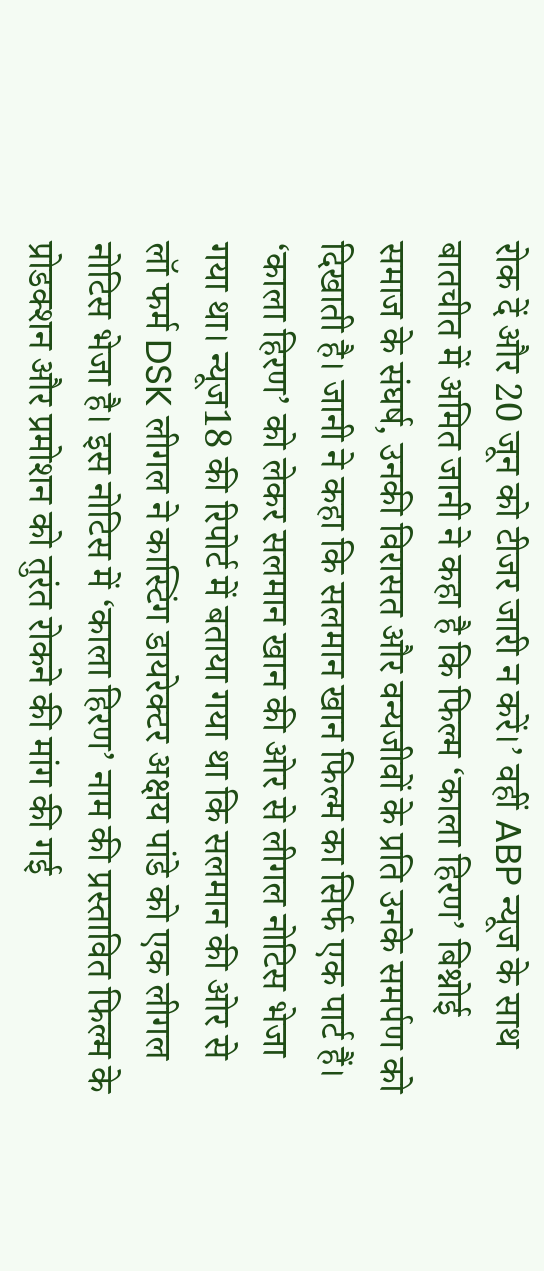रोक दें और 20 जून को टीजर जारी न करें।’ वहीं ABP न्यूज के साथ बातचीत में अमित जानी ने कहा है कि फिल्म ‘काला हिरण’ बिश्नोई समाज के संघर्ष, उनकी विरासत और वन्यजीवों के प्रति उनके समर्पण को दिखाती है। जानी ने कहा कि सलमान खान फिल्म का सिर्फ एक पार्ट हैं। ‘काला हिरण’ को लेकर सलमान खान की ओर से लीगल नोटिस भेजा गया था। न्यूज18 की रिपोर्ट में बताया गया था कि सलमान की ओर से लॉ फर्म DSK लीगल ने कास्टिंग डायरेक्टर अक्षय पांडे को एक लीगल नोटिस भेजा है। इस नोटिस में ‘काला हिरण’ नाम की प्रस्तावित फिल्म के प्रोडक्शन और प्रमोशन को तुरंत रोकने की मांग की गई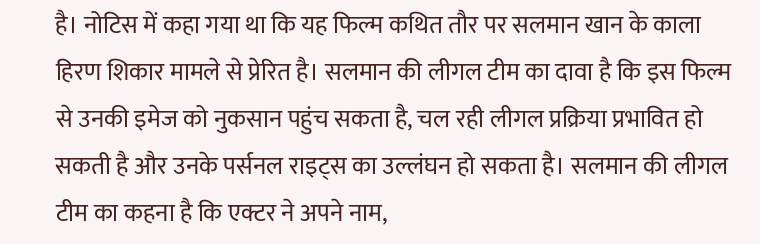है। नोटिस में कहा गया था कि यह फिल्म कथित तौर पर सलमान खान के काला हिरण शिकार मामले से प्रेरित है। सलमान की लीगल टीम का दावा है कि इस फिल्म से उनकी इमेज को नुकसान पहुंच सकता है, चल रही लीगल प्रक्रिया प्रभावित हो सकती है और उनके पर्सनल राइट्स का उल्लंघन हो सकता है। सलमान की लीगल टीम का कहना है कि एक्टर ने अपने नाम,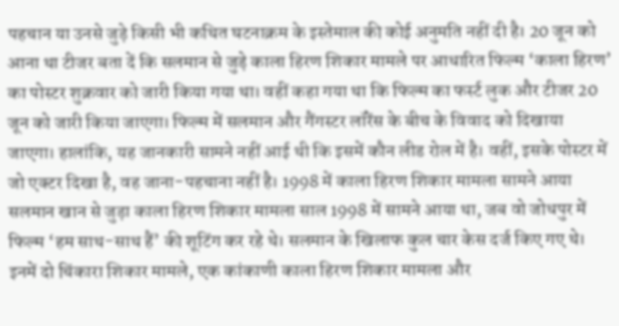पहचान या उनसे जुड़े किसी भी कथित घटनाक्रम के इस्तेमाल की कोई अनुमति नहीं दी है। 20 जून को आना था टीजर बता दें कि सलमान से जुड़े काला हिरण शिकार मामले पर आधारित फिल्म ‘काला हिरण’ का पोस्टर शुक्रवार को जारी किया गया था। वहीं कहा गया था कि फिल्म का फर्स्ट लुक और टीजर 20 जून को जारी किया जाएगा। फिल्म में सलमान और गैंगस्टर लॉरेंस के बीच के विवाद को दिखाया जाएगा। हालांकि, यह जानकारी सामने नहीं आई थी कि इसमें कौन लीड रोल में है। वहीं, इसके पोस्टर में जो एक्टर दिखा है, वह जाना-पहचाना नहीं है। 1998 में काला हिरण शिकार मामला सामने आया सलमान खान से जुड़ा काला हिरण शिकार मामला साल 1998 में सामने आया था, जब वो जोधपुर में फिल्म ‘हम साथ-साथ हैं’ की शूटिंग कर रहे थे। सलमान के खिलाफ कुल चार केस दर्ज किए गए थे। इनमें दो चिंकारा शिकार मामले, एक कांकाणी काला हिरण शिकार मामला और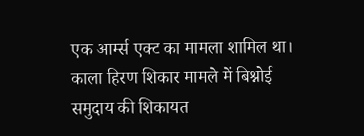एक आर्म्स एक्ट का मामला शामिल था। काला हिरण शिकार मामले में बिश्नोई समुदाय की शिकायत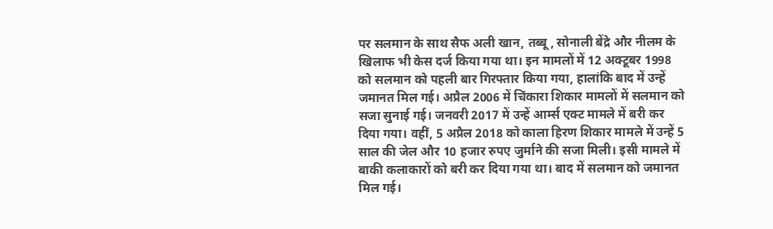पर सलमान के साथ सैफ अली खान, तब्बू, सोनाली बेंद्रे और नीलम के खिलाफ भी केस दर्ज किया गया था। इन मामलों में 12 अक्टूबर 1998 को सलमान को पहली बार गिरफ्तार किया गया, हालांकि बाद में उन्हें जमानत मिल गई। अप्रैल 2006 में चिंकारा शिकार मामलों में सलमान को सजा सुनाई गई। जनवरी 2017 में उन्हें आर्म्स एक्ट मामले में बरी कर दिया गया। वहीं, 5 अप्रैल 2018 को काला हिरण शिकार मामले में उन्हें 5 साल की जेल और 10 हजार रुपए जुर्माने की सजा मिली। इसी मामले में बाकी कलाकारों को बरी कर दिया गया था। बाद में सलमान को जमानत मिल गई।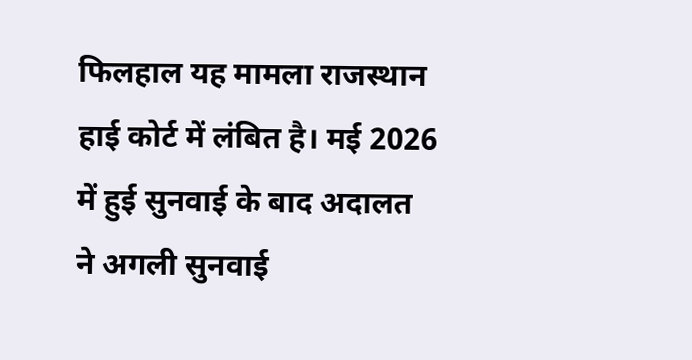फिलहाल यह मामला राजस्थान हाई कोर्ट में लंबित है। मई 2026 में हुई सुनवाई के बाद अदालत ने अगली सुनवाई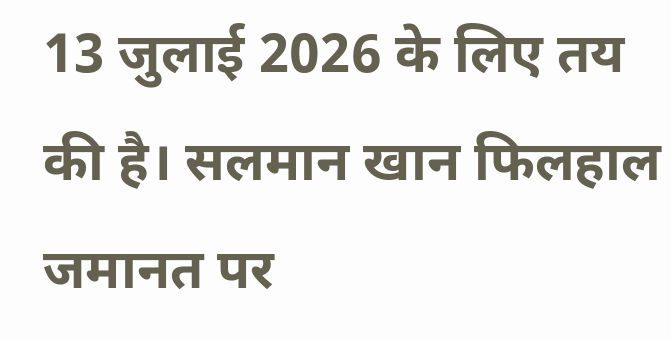13 जुलाई 2026 के लिए तय की है। सलमान खान फिलहाल जमानत पर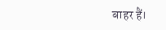बाहर हैं।